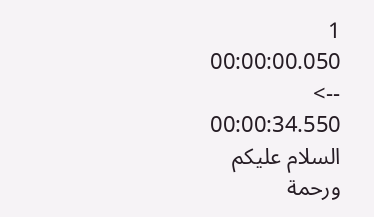1
00:00:00.050 --> 00:00:34.550
السلام عليكم ورحمة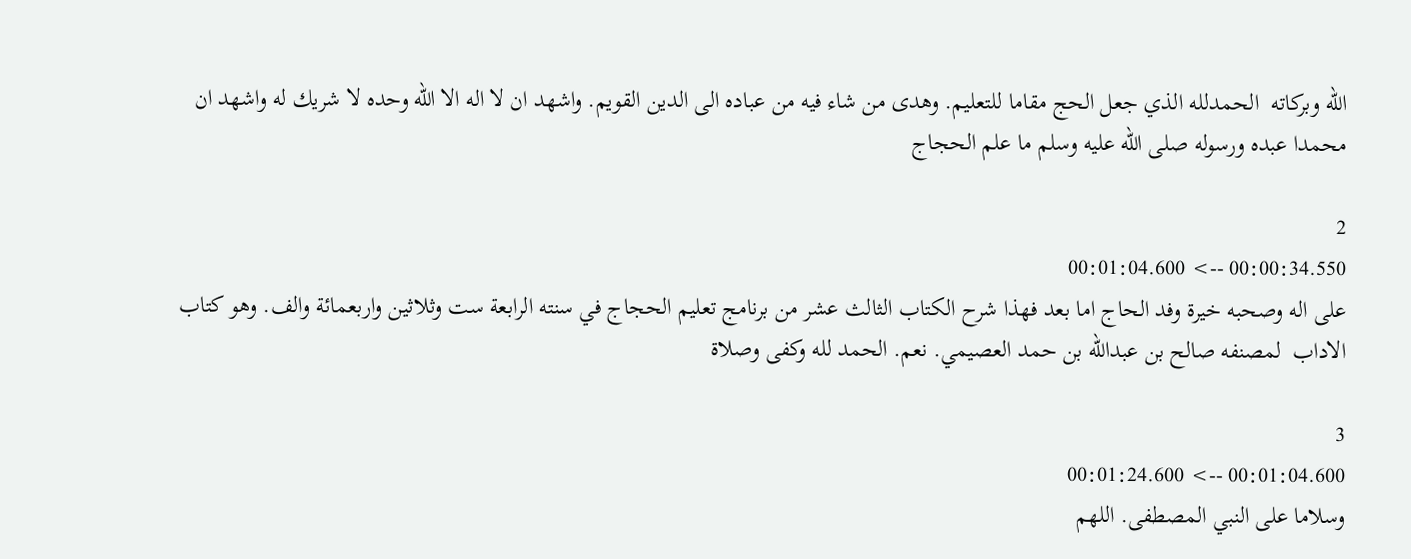الله وبركاته  الحمدلله الذي جعل الحج مقاما للتعليم. وهدى من شاء فيه من عباده الى الدين القويم. واشهد ان لا اله الا الله وحده لا شريك له واشهد ان محمدا عبده ورسوله صلى الله عليه وسلم ما علم الحجاج

2
00:00:34.550 --> 00:01:04.600
على اله وصحبه خيرة وفد الحاج اما بعد فهذا شرح الكتاب الثالث عشر من برنامج تعليم الحجاج في سنته الرابعة ست وثلاثين واربعمائة والف. وهو كتاب الاداب  لمصنفه صالح بن عبدالله بن حمد العصيمي. نعم. الحمد لله وكفى وصلاة

3
00:01:04.600 --> 00:01:24.600
وسلاما على النبي المصطفى. اللهم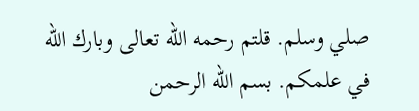صلي وسلم. قلتم رحمه الله تعالى وبارك الله في علمكم. بسم الله الرحمن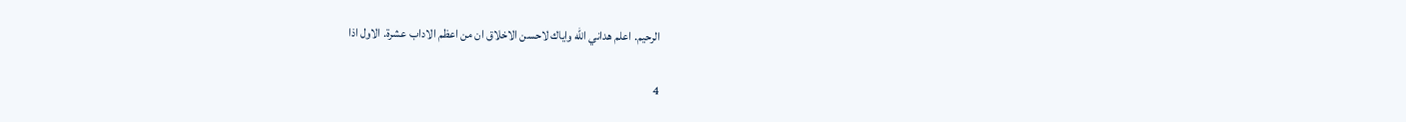الرحيم. اعلم هداني الله واياك لاحسن الاخلاق ان من اعظم الاداب عشرة. الاول اذا

4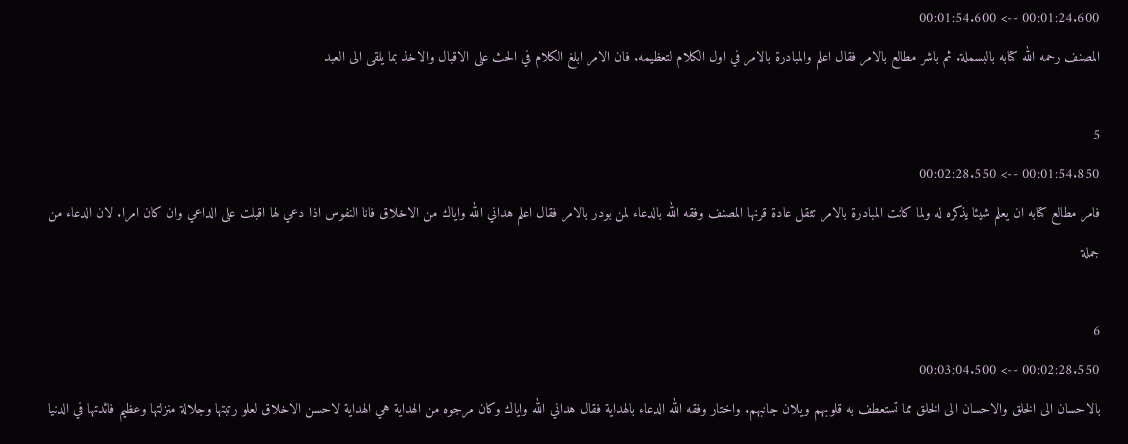00:01:24.600 --> 00:01:54.600
المصنف رحمه الله كتابه بالبسملة. ثم باشر مطالع بالامر فقال اعلم والمبادرة بالامر في اول الكلام لتعظيمه. فان الامر ابلغ الكلام في الحث على الاقبال والاخذ بما يلقى الى العبد

5
00:01:54.850 --> 00:02:28.550
فامر مطالع كتابه ان يعلم شيئا يذكره له ولما كانت المبادرة بالامر تثقل عادة قرنها المصنف وفقه الله بالدعاء لمن بودر بالامر فقال اعلم هداني الله واياك من الاخلاق فانا النفوس اذا دعي لها اقبلت على الداعي وان كان امرا. لان الدعاء من جملة

6
00:02:28.550 --> 00:03:04.500
بالاحسان الى الخلق والاحسان الى الخلق مما تستعطف به قلوبهم ويلان جانبهم. واختار وفقه الله الدعاء بالهداية فقال هداني الله واياك وكان مرجوه من الهداية هي الهداية لاحسن الاخلاق لعلو رتبتها وجلالة منزلتها وعظيم فائدتها في الدنيا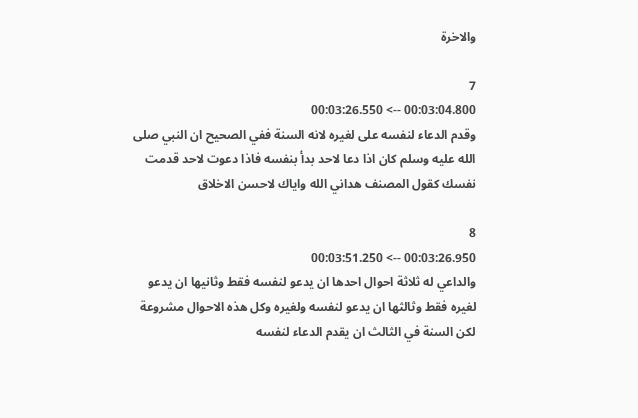والاخرة

7
00:03:04.800 --> 00:03:26.550
وقدم الدعاء لنفسه على لغيره لانه السنة ففي الصحيح ان النبي صلى الله عليه وسلم كان اذا دعا لاحد بدأ بنفسه فاذا دعوت لاحد قدمت نفسك كقول المصنف هداني الله واياك لاحسن الاخلاق

8
00:03:26.950 --> 00:03:51.250
والداعي له ثلاثة احوال احدها ان يدعو لنفسه فقط وثانيها ان يدعو لغيره فقط وثالثها ان يدعو لنفسه ولغيره وكل هذه الاحوال مشروعة لكن السنة في الثالث ان يقدم الدعاء لنفسه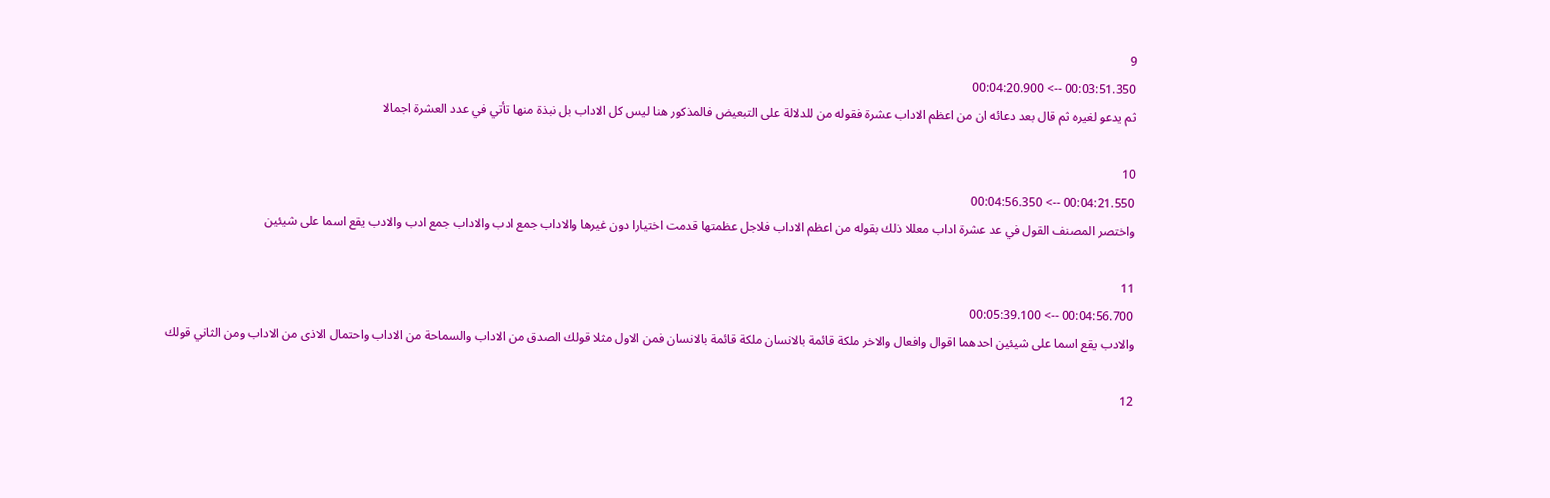9
00:03:51.350 --> 00:04:20.900
ثم يدعو لغيره ثم قال بعد دعائه ان من اعظم الاداب عشرة فقوله من للدلالة على التبعيض فالمذكور هنا ليس كل الاداب بل نبذة منها تأتي في عدد العشرة اجمالا

10
00:04:21.550 --> 00:04:56.350
واختصر المصنف القول في عد عشرة اداب معللا ذلك بقوله من اعظم الاداب فلاجل عظمتها قدمت اختيارا دون غيرها والاداب جمع ادب والاداب جمع ادب والادب يقع اسما على شيئين

11
00:04:56.700 --> 00:05:39.100
والادب يقع اسما على شيئين احدهما اقوال وافعال والاخر ملكة قائمة بالانسان ملكة قائمة بالانسان فمن الاول مثلا قولك الصدق من الاداب والسماحة من الاداب واحتمال الاذى من الاداب ومن الثاني قولك

12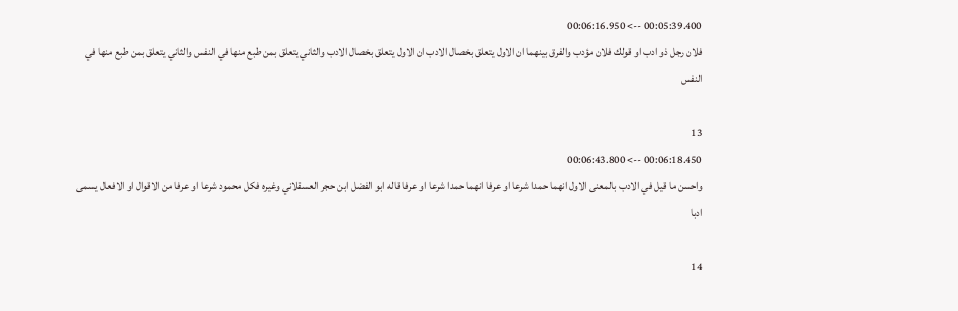00:05:39.400 --> 00:06:16.950
فلان رجل ذو ادب او قولك فلان مؤدب والفرق بينهما ان الاول يتعلق بخصال الادب ان الاول يتعلق بخصال الادب والثاني يتعلق بمن طبع منها في النفس والثاني يتعلق بمن طبع منها في النفس

13
00:06:18.450 --> 00:06:43.800
واحسن ما قيل في الادب بالمعنى الاول انهما حمدا شرعا او عرفا انهما حمدا شرعا او عرفا قاله ابو الفضل ابن حجر العسقلاني وغيره فكل محمود شرعا او عرفا من الاقوال او الافعال يسمى ادبا

14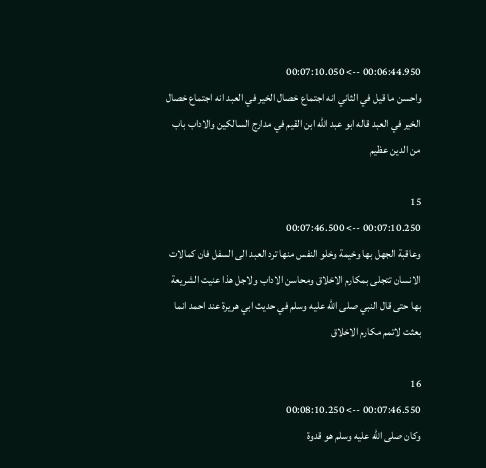00:06:44.950 --> 00:07:10.050
واحسن ما قيل في الثاني انه اجتماع خصال الخير في العبد انه اجتماع خصال الخير في العبد قاله ابو عبد الله ابن القيم في مدارج السالكين والاداب باب من الدين عظيم

15
00:07:10.250 --> 00:07:46.500
وعاقبة الجهل بها وخيمة وخلو النفس منها ترد العبد الى السفل فان كمالات الانسان تتجلى بمكارم الاخلاق ومحاسن الاداب ولاجل هذا عنيت الشريعة بها حتى قال النبي صلى الله عليه وسلم في حديث ابي هريرة عند احمد انما بعثت لاتمم مكارم الاخلاق

16
00:07:46.550 --> 00:08:10.250
وكان صلى الله عليه وسلم هو قدوة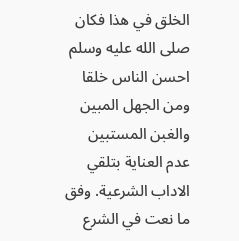الخلق في هذا فكان صلى الله عليه وسلم احسن الناس خلقا  ومن الجهل المبين والغبن المستبين عدم العناية بتلقي الاداب الشرعية. وفق ما نعت في الشرع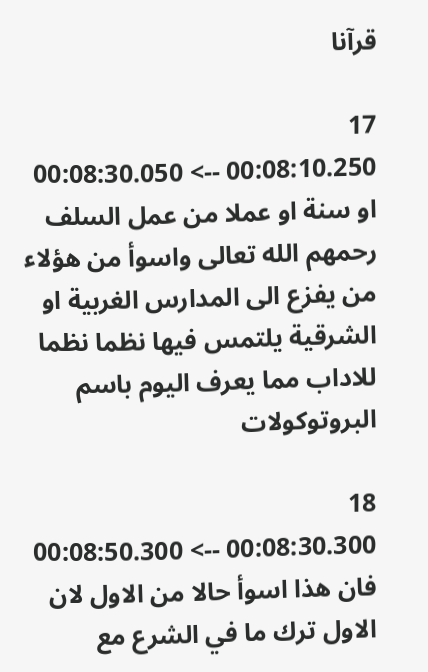قرآنا

17
00:08:10.250 --> 00:08:30.050
او سنة او عملا من عمل السلف رحمهم الله تعالى واسوأ من هؤلاء من يفزع الى المدارس الغربية او الشرقية يلتمس فيها نظما نظما للاداب مما يعرف اليوم باسم البروتوكولات

18
00:08:30.300 --> 00:08:50.300
فان هذا اسوأ حالا من الاول لان الاول ترك ما في الشرع مع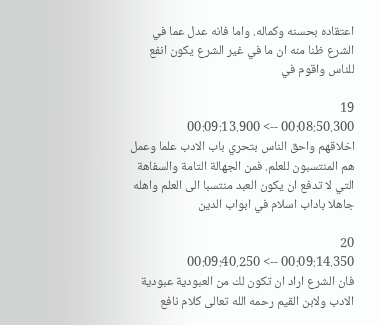اعتقاده بحسنه وكماله. واما فانه عدل عما في الشرع ظنا منه ان ما في غير الشرع يكون انفع للناس واقوم في

19
00:08:50.300 --> 00:09:13.900
اخلاقهم واحق الناس بتحري باب الادب علما وعمل هم المنتسبون للعلم. فمن الجهالة التامة والسفاهة التي لا تدفع ان يكون العبد منتسبا الى العلم واهله جاهلا باداب اسلام في ابواب الدين

20
00:09:14.350 --> 00:09:40.250
فان الشرع اراد ان تكون لك من العبودية عبودية الادب ولابن القيم رحمه الله تعالى كلام نافع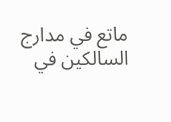ماتع في مدارج السالكين في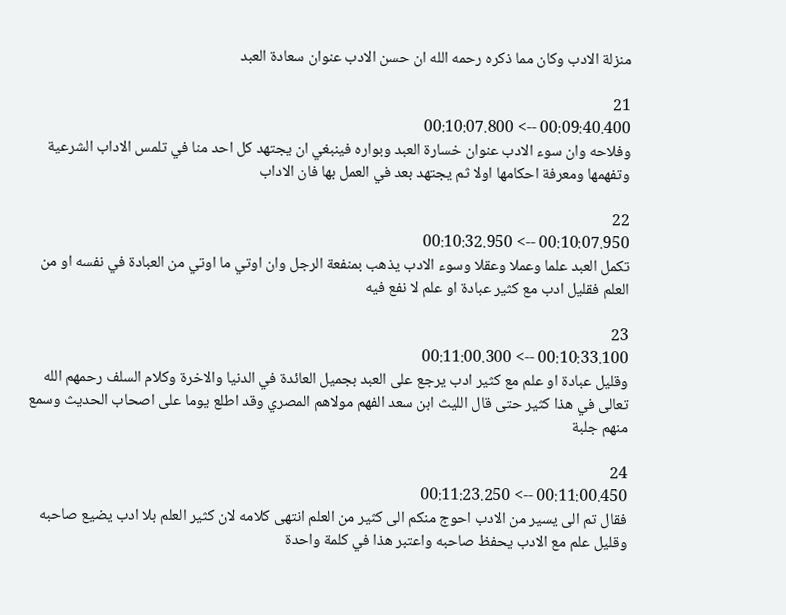منزلة الادب وكان مما ذكره رحمه الله ان حسن الادب عنوان سعادة العبد

21
00:09:40.400 --> 00:10:07.800
وفلاحه وان سوء الادب عنوان خسارة العبد وبواره فينبغي ان يجتهد كل احد منا في تلمس الاداب الشرعية وتفهمها ومعرفة احكامها اولا ثم يجتهد بعد في العمل بها فان الاداب

22
00:10:07.950 --> 00:10:32.950
تكمل العبد علما وعملا وعقلا وسوء الادب يذهب بمنفعة الرجل وان اوتي ما اوتي من العبادة في نفسه او من العلم فقليل ادب مع كثير عبادة او علم لا نفع فيه

23
00:10:33.100 --> 00:11:00.300
وقليل عبادة او علم مع كثير ادب يرجع على العبد بجميل العائدة في الدنيا والاخرة وكلام السلف رحمهم الله تعالى في هذا كثير حتى قال الليث ابن سعد الفهم مولاهم المصري وقد اطلع يوما على اصحاب الحديث وسمع منهم جلبة

24
00:11:00.450 --> 00:11:23.250
فقال تم الى يسير من الادب احوج منكم الى كثير من العلم انتهى كلامه لان كثير العلم بلا ادب يضيع صاحبه وقليل علم مع الادب يحفظ صاحبه واعتبر هذا في كلمة واحدة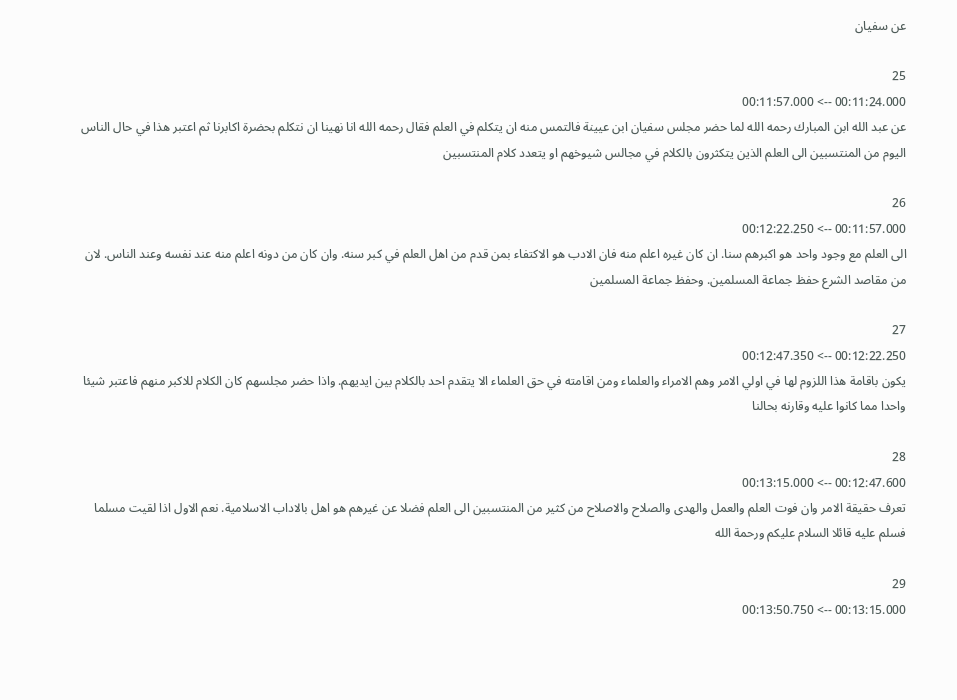عن سفيان

25
00:11:24.000 --> 00:11:57.000
عن عبد الله ابن المبارك رحمه الله لما حضر مجلس سفيان ابن عيينة فالتمس منه ان يتكلم في العلم فقال رحمه الله انا نهينا ان نتكلم بحضرة اكابرنا ثم اعتبر هذا في حال الناس اليوم من المنتسبين الى العلم الذين يتكثرون بالكلام في مجالس شيوخهم او يتعدد كلام المنتسبين

26
00:11:57.000 --> 00:12:22.250
الى العلم مع وجود واحد هو اكبرهم سنا. ان كان غيره اعلم منه فان الادب هو الاكتفاء بمن قدم من اهل العلم في كبر سنه. وان كان من دونه اعلم منه عند نفسه وعند الناس. لان من مقاصد الشرع حفظ جماعة المسلمين. وحفظ جماعة المسلمين

27
00:12:22.250 --> 00:12:47.350
يكون باقامة هذا اللزوم لها في اولي الامر وهم الامراء والعلماء ومن اقامته في حق العلماء الا يتقدم احد بالكلام بين ايديهم. واذا حضر مجلسهم كان الكلام للاكبر منهم فاعتبر شيئا واحدا مما كانوا عليه وقارنه بحالنا

28
00:12:47.600 --> 00:13:15.000
تعرف حقيقة الامر وان فوت العلم والعمل والهدى والصلاح والاصلاح من كثير من المنتسبين الى العلم فضلا عن غيرهم هو اهل بالاداب الاسلامية. نعم الاول اذا لقيت مسلما فسلم عليه قائلا السلام عليكم ورحمة الله

29
00:13:15.000 --> 00:13:50.750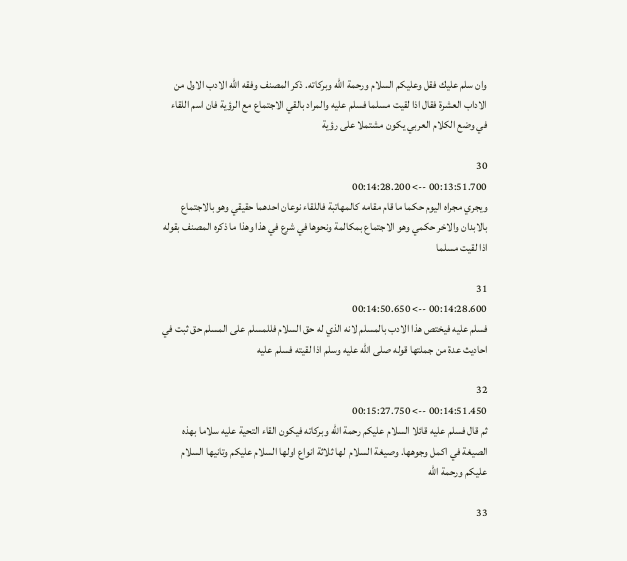وان سلم عليك فقل وعليكم السلام ورحمة الله وبركاته. ذكر المصنف وفقه الله الادب الاول من الاداب العشرة فقال اذا لقيت مسلما فسلم عليه والمراد بالقي الاجتماع مع الرؤية فان اسم اللقاء في وضع الكلام العربي يكون مشتملا على رؤية

30
00:13:51.700 --> 00:14:28.200
ويجري مجراه اليوم حكما ما قام مقامه كالمهاتبة فاللقاء نوعان احدهما حقيقي وهو بالاجتماع بالابدان والاخر حكمي وهو الاجتماع بمكالمة ونحوها في شرع في هذا وهذا ما ذكره المصنف بقوله اذا لقيت مسلما

31
00:14:28.600 --> 00:14:50.650
فسلم عليه فيختص هذا الادب بالمسلم لانه الذي له حق السلام فللمسلم على المسلم حق ثبت في احاديث عدة من جملتها قوله صلى الله عليه وسلم اذا لقيته فسلم عليه

32
00:14:51.450 --> 00:15:27.750
ثم قال فسلم عليه قائلا السلام عليكم رحمة الله وبركاته فيكون القاء التحية عليه سلاما بهذه الصيغة في اكمل وجوهها. وصيغة السلام  لها ثلاثة انواع اولها السلام عليكم وتانيها السلام عليكم ورحمة الله

33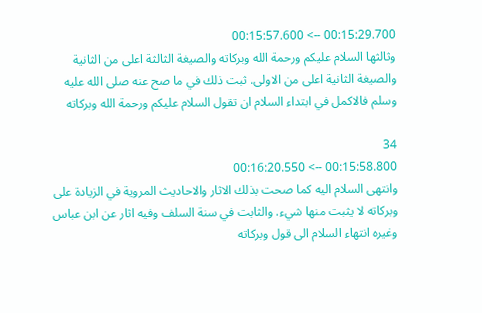00:15:29.700 --> 00:15:57.600
وثالثها السلام عليكم ورحمة الله وبركاته والصيغة الثالثة اعلى من الثانية والصيغة الثانية اعلى من الاولى. ثبت ذلك في ما صح عنه صلى الله عليه وسلم فالاكمل في ابتداء السلام ان تقول السلام عليكم ورحمة الله وبركاته

34
00:15:58.800 --> 00:16:20.550
وانتهى السلام اليه كما صحت بذلك الاثار والاحاديث المروية في الزيادة على وبركاته لا يثبت منها شيء. والثابت في سنة السلف وفيه اثار عن ابن عباس وغيره انتهاء السلام الى قول وبركاته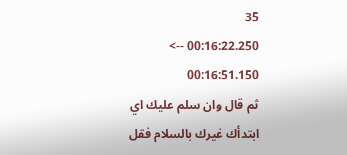35
00:16:22.250 --> 00:16:51.150
ثم قال وان سلم عليك اي ابتدأك غيرك بالسلام فقل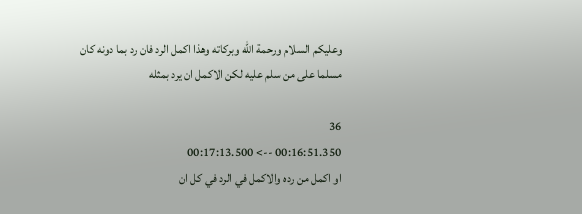وعليكم السلام ورحمة الله وبركاته وهذا اكمل الرد فان رد بما دونه كان مسلما على من سلم عليه لكن الاكمل ان يرد بمثله

36
00:16:51.350 --> 00:17:13.500
او اكمل من رده والاكمل في الرد في كل ان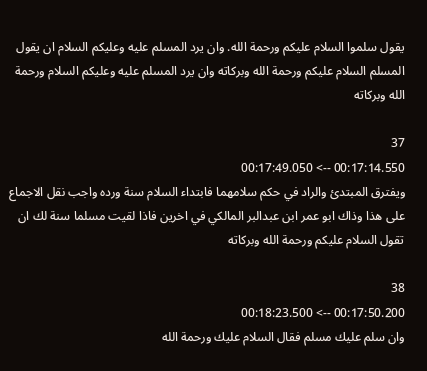يقول سلموا السلام عليكم ورحمة الله. وان يرد المسلم عليه وعليكم السلام ان يقول المسلم السلام عليكم ورحمة الله وبركاته وان يرد المسلم عليه وعليكم السلام ورحمة الله وبركاته

37
00:17:14.550 --> 00:17:49.050
ويفترق المبتدئ والراد في حكم سلامهما فابتداء السلام سنة ورده واجب نقل الاجماع على هذا وذاك ابو عمر ابن عبدالبر المالكي في اخرين فاذا لقيت مسلما سنة لك ان تقول السلام عليكم ورحمة الله وبركاته

38
00:17:50.200 --> 00:18:23.500
وان سلم عليك مسلم فقال السلام عليك ورحمة الله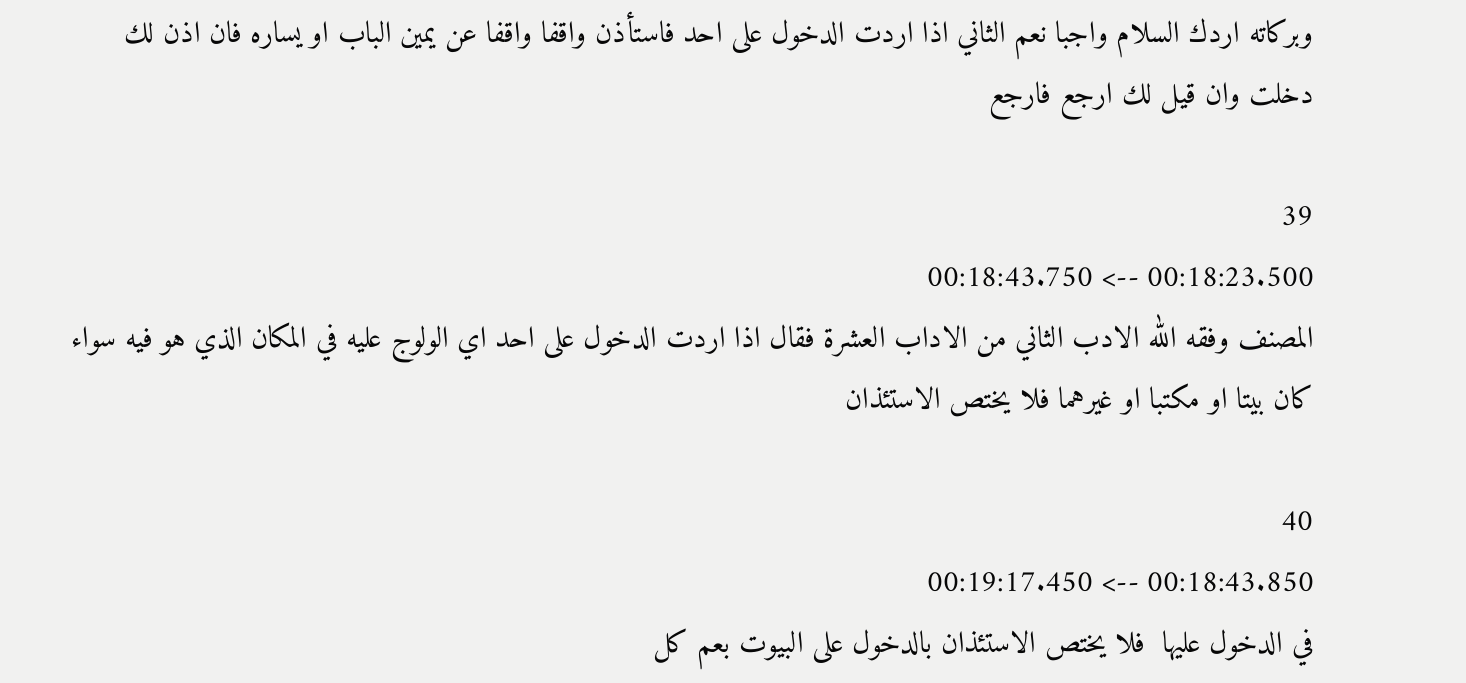وبركاته اردك السلام واجبا نعم الثاني اذا اردت الدخول على احد فاستأذن واقفا واقفا عن يمين الباب او يساره فان اذن لك دخلت وان قيل لك ارجع فارجع

39
00:18:23.500 --> 00:18:43.750
المصنف وفقه الله الادب الثاني من الاداب العشرة فقال اذا اردت الدخول على احد اي الولوج عليه في المكان الذي هو فيه سواء كان بيتا او مكتبا او غيرهما فلا يختص الاستئذان

40
00:18:43.850 --> 00:19:17.450
في الدخول عليها  فلا يختص الاستئذان بالدخول على البيوت بعم كل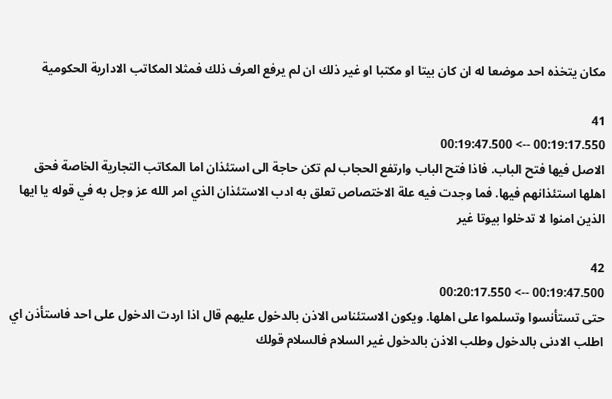مكان يتخذه احد موضعا له ان كان بيتا او مكتبا او غير ذلك ان لم يرفع العرف ذلك فمثلا المكاتب الادارية الحكومية

41
00:19:17.550 --> 00:19:47.500
الاصل فيها فتح الباب. فاذا فتح الباب وارتفع الحجاب لم تكن حاجة الى استئذان اما المكاتب التجارية الخاصة فحق اهلها استئذانهم فيها. فما وجدت فيه علة الاختصاص تعلق به ادب الاستئذان الذي امر الله عز وجل به في قوله يا ايها الذين امنوا لا تدخلوا بيوتا غير

42
00:19:47.500 --> 00:20:17.550
حتى تستأنسوا وتسلموا على اهلها. ويكون الاستئناس الاذن بالدخول عليهم قال اذا اردت الدخول على احد فاستأذن اي اطلب الادنى بالدخول وطلب الاذن بالدخول غير السلام فالسلام قولك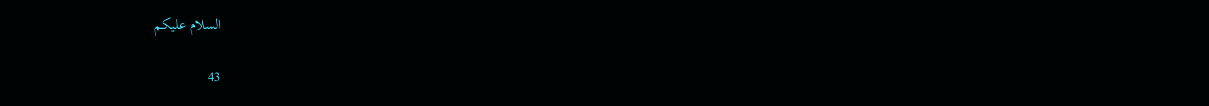السلام عليكم

43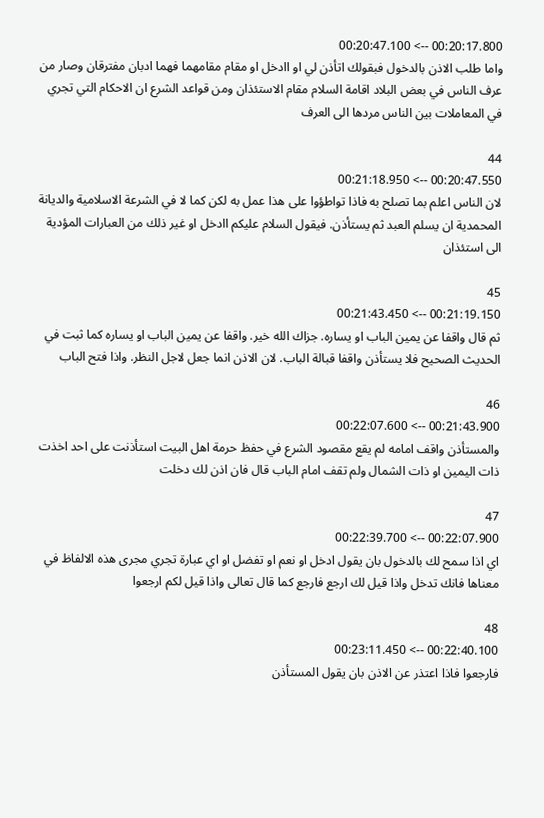00:20:17.800 --> 00:20:47.100
واما طلب الاذن بالدخول فبقولك اتأذن لي او اادخل او مقام مقامهما فهما ادبان مفترقان وصار من عرف الناس في بعض البلاد اقامة السلام مقام الاستئذان ومن قواعد الشرع ان الاحكام التي تجري في المعاملات بين الناس مردها الى العرف

44
00:20:47.550 --> 00:21:18.950
لان الناس اعلم بما تصلح به فاذا تواطؤوا على هذا عمل به لكن كما لا في الشرعة الاسلامية والديانة المحمدية ان يسلم العبد ثم يستأذن. فيقول السلام عليكم اادخل او غير ذلك من العبارات المؤدية الى استئذان

45
00:21:19.150 --> 00:21:43.450
ثم قال واقفا عن يمين الباب او يساره. جزاك الله خير. واقفا عن يمين الباب او يساره كما ثبت في الحديث الصحيح فلا يستأذن واقفا قبالة الباب. لان الاذن انما جعل لاجل النظر. واذا فتح الباب

46
00:21:43.900 --> 00:22:07.600
والمستأذن واقف امامه لم يقع مقصود الشرع في حفظ حرمة اهل البيت استأذنت على احد اخذت ذات اليمين او ذات الشمال ولم تقف امام الباب قال فان اذن لك دخلت

47
00:22:07.900 --> 00:22:39.700
اي اذا سمح لك بالدخول بان يقول ادخل او نعم او تفضل او اي عبارة تجري مجرى هذه الالفاظ في معناها فانك تدخل واذا قيل لك ارجع فارجع كما قال تعالى واذا قيل لكم ارجعوا

48
00:22:40.100 --> 00:23:11.450
فارجعوا فاذا اعتذر عن الاذن بان يقول المستأذن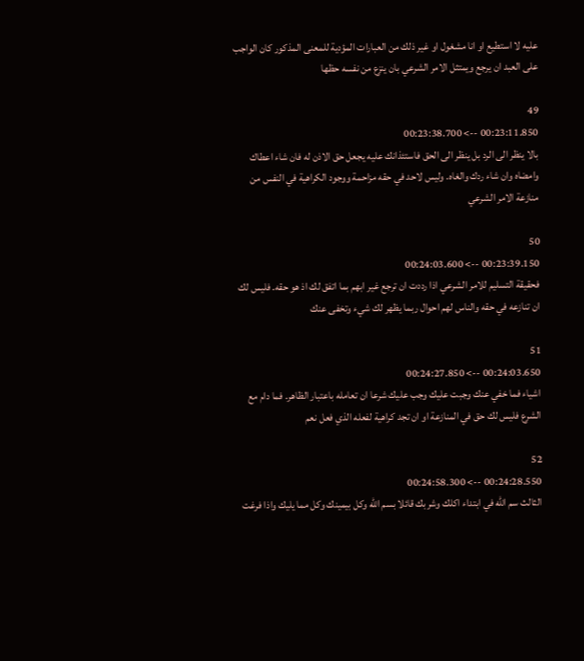عليه لا استطيع او انا مشغول او غير ذلك من العبارات المؤدية للمعنى المذكور كان الواجب على العبد ان يرجع ويمتثل الامر الشرعي بان ينزع من نفسه حظها

49
00:23:11.850 --> 00:23:38.700
بالا ينظر الى الرد بل ينظر الى الحق فاستئذانك عليه يجعل حق الاذن له فان شاء اعطاك وامضاه وان شاء ردك والغاه. وليس لاحد في حقه مزاحمة ووجود الكراهية في النفس من منازعة الامر الشرعي

50
00:23:39.150 --> 00:24:03.600
فحقيقة التسليم للامر الشرعي اذا رددت ان ترجع غير ابهم بما اتفق لك اذ هو حقه. فليس لك ان تنازعه في حقه والناس لهم احوال ربما يظهر لك شيء وتخفى عنك

51
00:24:03.650 --> 00:24:27.850
اشياء فما خفي عنك وجبت عليك وجب عليك شرعا ان تعامله باعتبار الظاهر. فما دام مع الشرع فليس لك حق في المنازعة او ان تجد كراهية لفعله الذي فعل نعم

52
00:24:28.550 --> 00:24:58.300
الثالث سم الله في ابتداء اكلك وشربك قائلا بسم الله وكل بيمينك وكل مما يليك واذا فرغت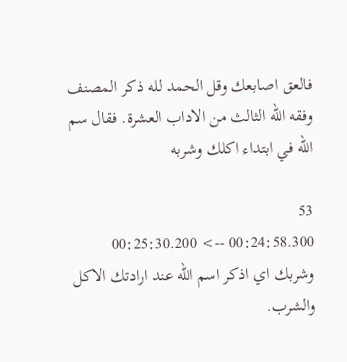فالعق اصابعك وقل الحمد لله ذكر المصنف وفقه الله الثالث من الاداب العشرة. فقال سم الله في ابتداء اكلك وشربه

53
00:24:58.300 --> 00:25:30.200
وشربك اي اذكر اسم الله عند ارادتك الاكل والشرب.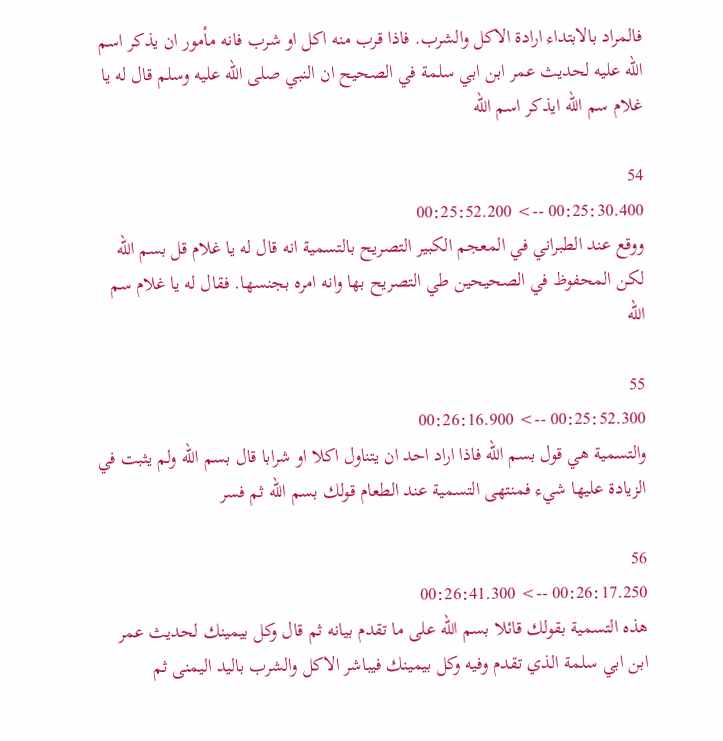فالمراد بالابتداء ارادة الاكل والشرب. فاذا قرب منه اكل او شرب فانه مأمور ان يذكر اسم الله عليه لحديث عمر ابن ابي سلمة في الصحيح ان النبي صلى الله عليه وسلم قال له يا غلام سم الله ايذكر اسم الله

54
00:25:30.400 --> 00:25:52.200
ووقع عند الطبراني في المعجم الكبير التصريح بالتسمية انه قال له يا غلام قل بسم الله لكن المحفوظ في الصحيحين طي التصريح بها وانه امره بجنسها. فقال له يا غلام سم الله

55
00:25:52.300 --> 00:26:16.900
والتسمية هي قول بسم الله فاذا اراد احد ان يتناول اكلا او شرابا قال بسم الله ولم يثبت في الزيادة عليها شيء فمنتهى التسمية عند الطعام قولك بسم الله ثم فسر

56
00:26:17.250 --> 00:26:41.300
هذه التسمية بقولك قائلا بسم الله على ما تقدم بيانه ثم قال وكل بيمينك لحديث عمر ابن ابي سلمة الذي تقدم وفيه وكل بيمينك فيباشر الاكل والشرب باليد اليمنى ثم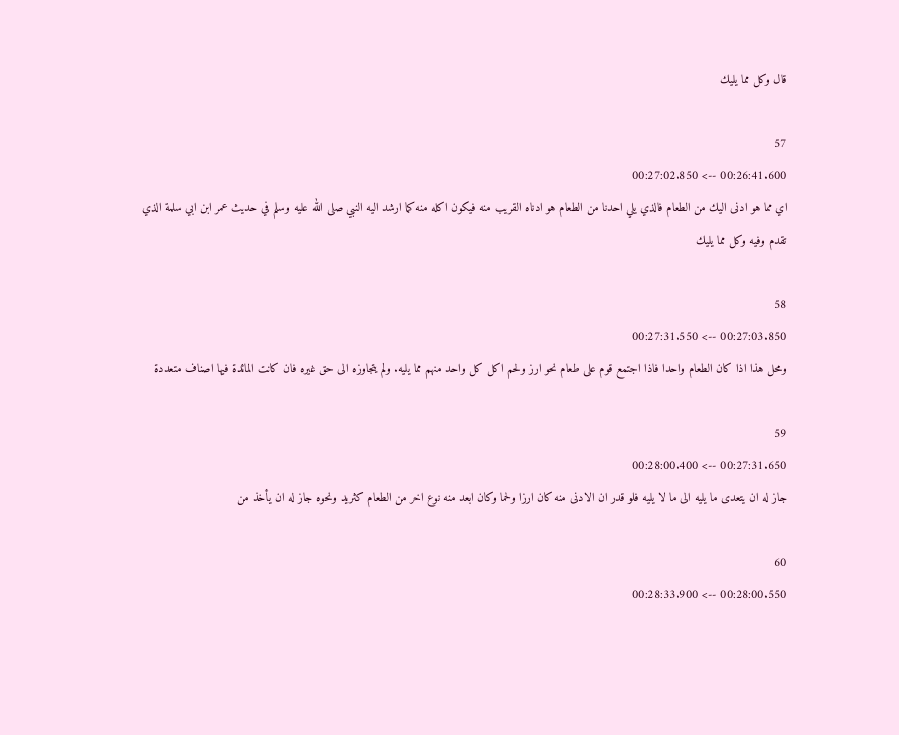قال وكل مما يليك

57
00:26:41.600 --> 00:27:02.850
اي مما هو ادنى اليك من الطعام فالذي يلي احدنا من الطعام هو ادناه القريب منه فيكون اكله منه كما ارشد اليه النبي صلى الله عليه وسلم في حديث عمر ابن ابي سلمة الذي تقدم وفيه وكل مما يليك

58
00:27:03.850 --> 00:27:31.550
ومحل هذا اذا كان الطعام واحدا فاذا اجتمع قوم على طعام نحو ارز ولحم اكل كل واحد منهم مما يليه. ولم يتجاوزه الى حق غيره فان كانت المائدة فيها اصناف متعددة

59
00:27:31.650 --> 00:28:00.400
جاز له ان يتعدى ما يليه الى ما لا يليه فلو قدر ان الادنى منه كان ارزا ولحما وكان ابعد منه نوع اخر من الطعام كثريد ونحوه جاز له ان يأخذ من

60
00:28:00.550 --> 00:28:33.900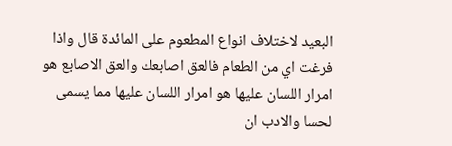البعيد لاختلاف انواع المطعوم على المائدة قال واذا فرغت اي من الطعام فالعق اصابعك والعق الاصابع هو امرار اللسان عليها هو امرار اللسان عليها مما يسمى لحسا والادب ان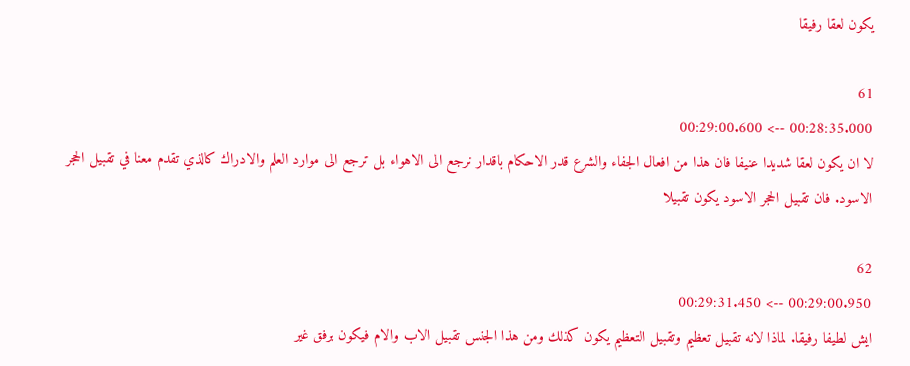يكون لعقا رفيقا

61
00:28:35.000 --> 00:29:00.600
لا ان يكون لعقا شديدا عنيفا فان هذا من افعال الجفاء والشرع قدر الاحكام باقدار نرجع الى الاهواء بل ترجع الى موارد العلم والادراك كالذي تقدم معنا في تقبيل الحجر الاسود. فان تقبيل الحجر الاسود يكون تقبيلا

62
00:29:00.950 --> 00:29:31.450
ايش لطيفا رفيقا. لماذا لانه تقبيل تعظيم وتقبيل التعظيم يكون كذلك ومن هذا الجنس تقبيل الاب والام فيكون برفق غير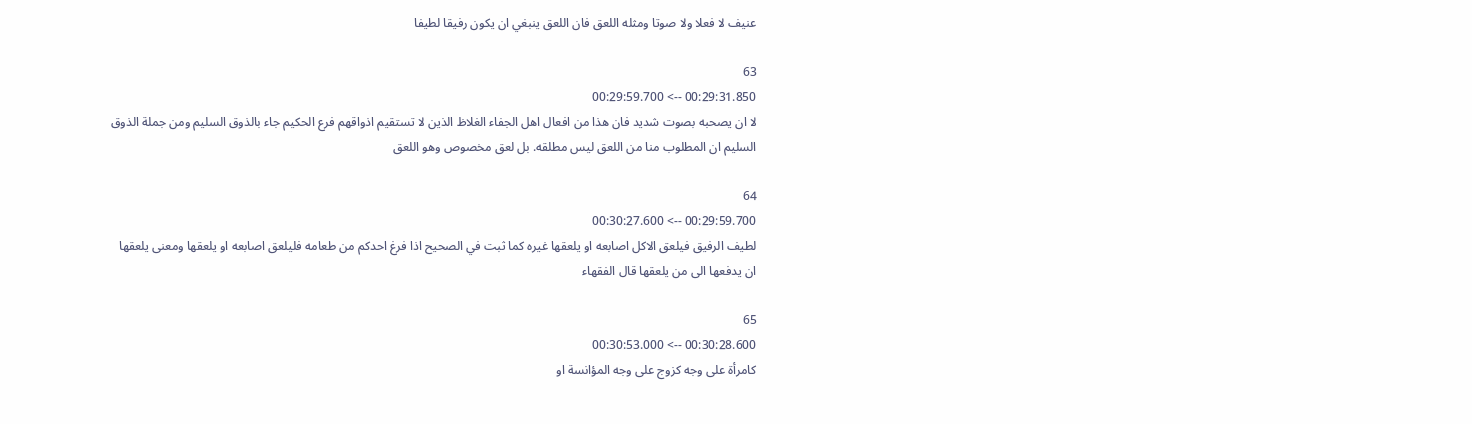عنيف لا فعلا ولا صوتا ومثله اللعق فان اللعق ينبغي ان يكون رفيقا لطيفا

63
00:29:31.850 --> 00:29:59.700
لا ان يصحبه بصوت شديد فان هذا من افعال اهل الجفاء الغلاظ الذين لا تستقيم اذواقهم فرع الحكيم جاء بالذوق السليم ومن جملة الذوق السليم ان المطلوب منا من اللعق ليس مطلقه. بل لعق مخصوص وهو اللعق

64
00:29:59.700 --> 00:30:27.600
لطيف الرفيق فيلعق الاكل اصابعه او يلعقها غيره كما ثبت في الصحيح اذا فرغ احدكم من طعامه فليلعق اصابعه او يلعقها ومعنى يلعقها ان يدفعها الى من يلعقها قال الفقهاء

65
00:30:28.600 --> 00:30:53.000
كامرأة على وجه كزوج على وجه المؤانسة او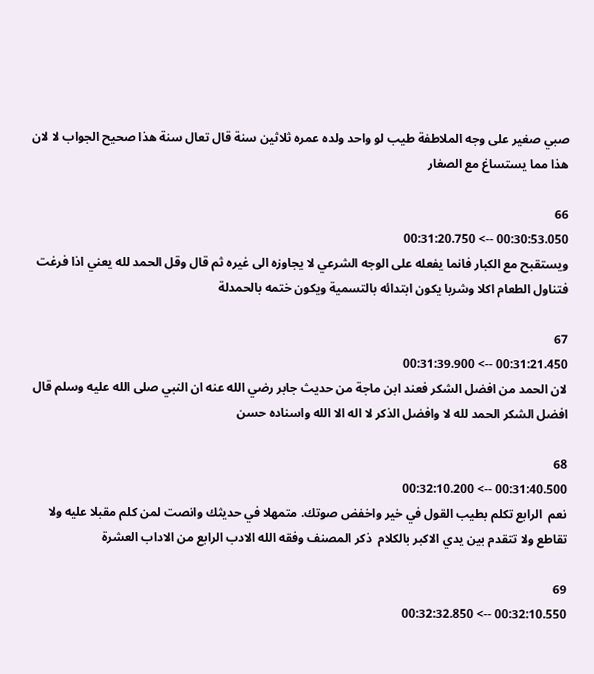صبي صغير على وجه الملاطفة طيب لو واحد ولده عمره ثلاثين سنة قال تعال سنة هذا صحيح الجواب لا لان هذا مما يستساغ مع الصغار

66
00:30:53.050 --> 00:31:20.750
ويستقبح مع الكبار فانما يفعله على الوجه الشرعي لا يجاوزه الى غيره ثم قال وقل الحمد لله يعني اذا فرغت فتناول الطعام اكلا وشربا يكون ابتدائه بالتسمية ويكون ختمه بالحمدلة

67
00:31:21.450 --> 00:31:39.900
لان الحمد من افضل الشكر فعند ابن ماجة من حديث جابر رضي الله عنه ان النبي صلى الله عليه وسلم قال افضل الشكر الحمد لله لا وافضل الذكر لا اله الا الله واسناده حسن

68
00:31:40.500 --> 00:32:10.200
نعم  الرابع تكلم بطيب القول في خير واخفض صوتك. متمهلا في حديثك وانصت لمن كلم مقبلا عليه ولا تقاطع ولا تتقدم بين يدي الاكبر بالكلام  ذكر المصنف وفقه الله الادب الرابع من الاداب العشرة

69
00:32:10.550 --> 00:32:32.850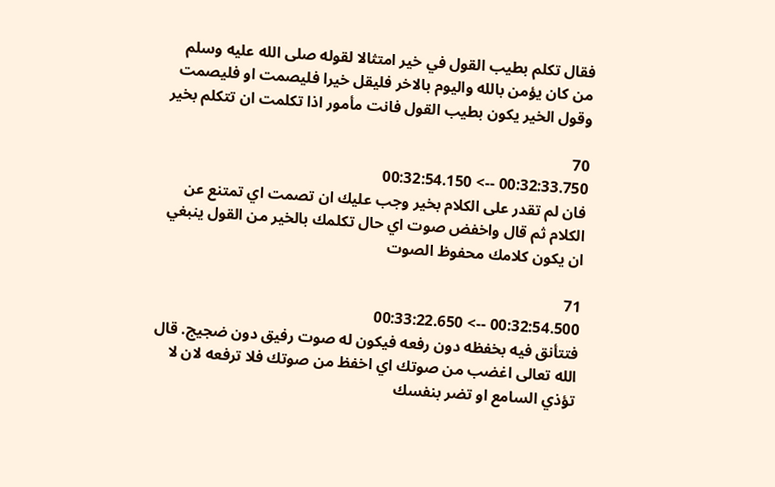فقال تكلم بطيب القول في خير امتثالا لقوله صلى الله عليه وسلم من كان يؤمن بالله واليوم بالاخر فليقل خيرا فليصمت او فليصمت وقول الخير يكون بطيب القول فانت مأمور اذا تكلمت ان تتكلم بخير

70
00:32:33.750 --> 00:32:54.150
فان لم تقدر على الكلام بخير وجب عليك ان تصمت اي تمتنع عن الكلام ثم قال واخفض صوت اي حال تكلمك بالخير من القول ينبغي ان يكون كلامك محفوظ الصوت

71
00:32:54.500 --> 00:33:22.650
فتتأنق فيه بخفظه دون رفعه فيكون له صوت رفيق دون ضجيج. قال الله تعالى اغضب من صوتك اي اخفظ من صوتك فلا ترفعه لان لا تؤذي السامع او تضر بنفسك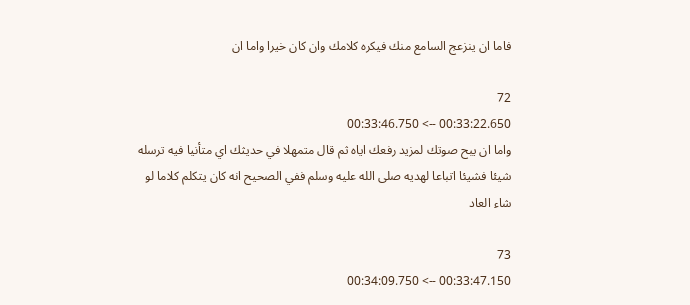فاما ان ينزعج السامع منك فيكره كلامك وان كان خيرا واما ان

72
00:33:22.650 --> 00:33:46.750
واما ان يبح صوتك لمزيد رفعك اياه ثم قال متمهلا في حديثك اي متأنيا فيه ترسله شيئا فشيئا اتباعا لهديه صلى الله عليه وسلم ففي الصحيح انه كان يتكلم كلاما لو شاء العاد

73
00:33:47.150 --> 00:34:09.750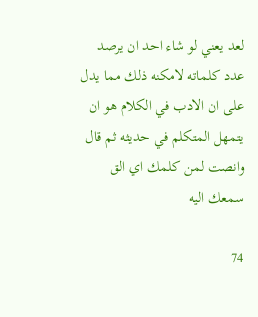لعد يعني لو شاء احد ان يرصد عدد كلماته لامكنه ذلك مما يدل على ان الادب في الكلام هو ان يتمهل المتكلم في حديثه ثم قال وانصت لمن كلمك اي الق سمعك اليه

74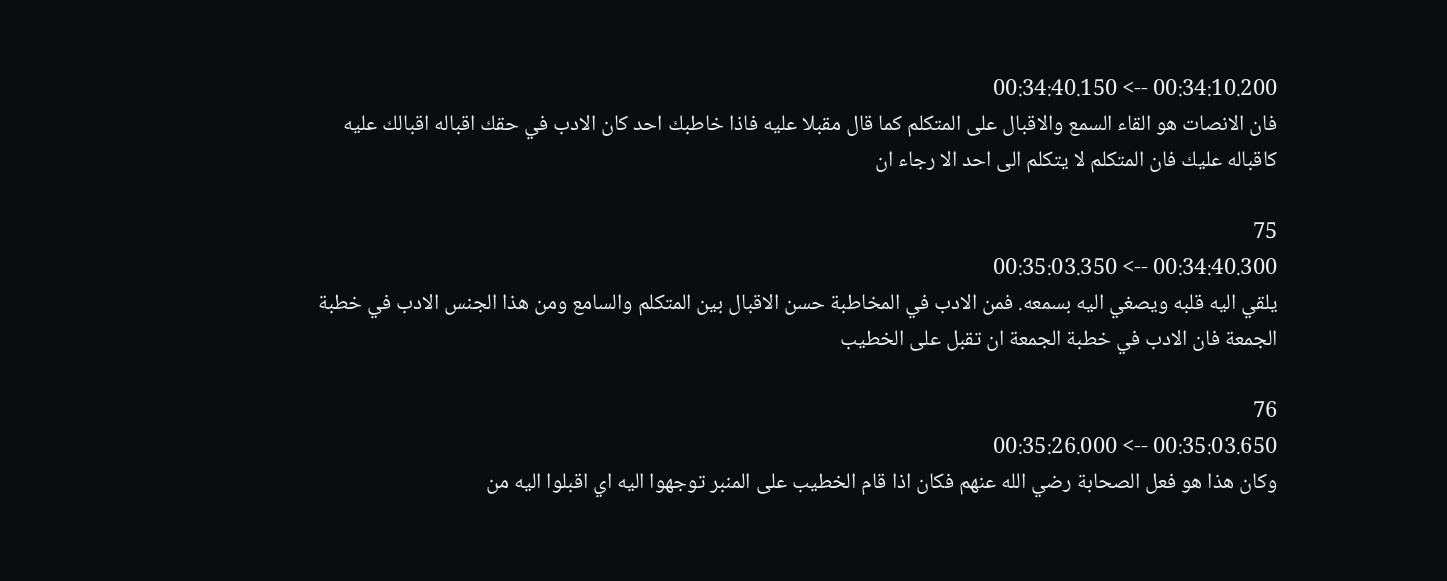00:34:10.200 --> 00:34:40.150
فان الانصات هو القاء السمع والاقبال على المتكلم كما قال مقبلا عليه فاذا خاطبك احد كان الادب في حقك اقباله اقبالك عليه كاقباله عليك فان المتكلم لا يتكلم الى احد الا رجاء ان

75
00:34:40.300 --> 00:35:03.350
يلقي اليه قلبه ويصغي اليه بسمعه. فمن الادب في المخاطبة حسن الاقبال بين المتكلم والسامع ومن هذا الجنس الادب في خطبة الجمعة فان الادب في خطبة الجمعة ان تقبل على الخطيب

76
00:35:03.650 --> 00:35:26.000
وكان هذا هو فعل الصحابة رضي الله عنهم فكان اذا قام الخطيب على المنبر توجهوا اليه اي اقبلوا اليه من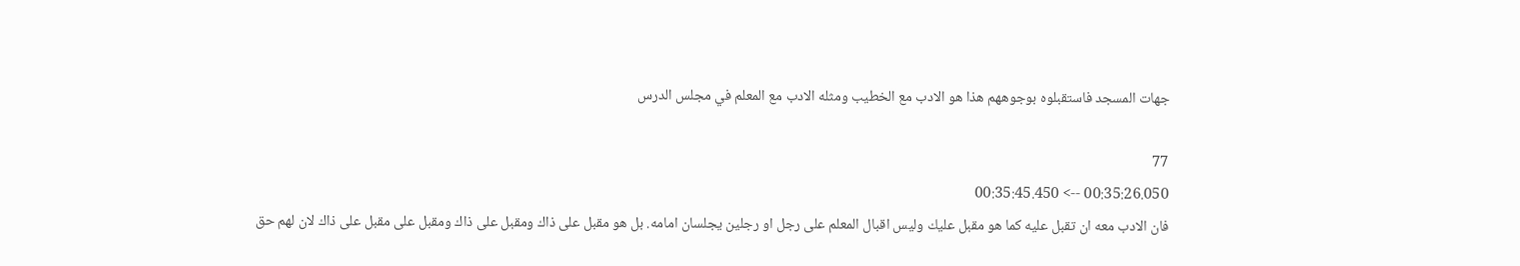جهات المسجد فاستقبلوه بوجوههم هذا هو الادب مع الخطيب ومثله الادب مع المعلم في مجلس الدرس

77
00:35:26.050 --> 00:35:45.450
فان الادب معه ان تقبل عليه كما هو مقبل عليك وليس اقبال المعلم على رجل او رجلين يجلسان امامه. بل هو مقبل على ذاك ومقبل على ذاك ومقبل على مقبل على ذاك لان لهم حق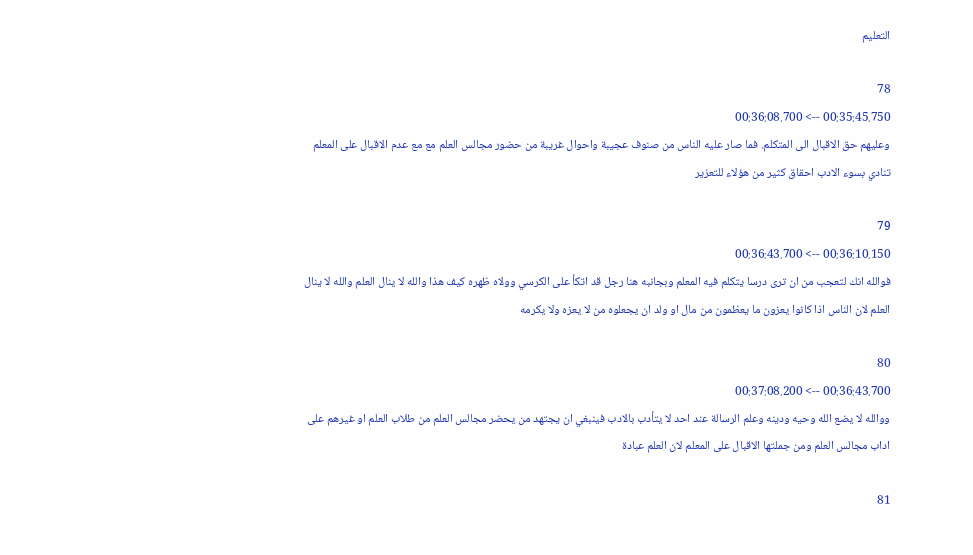التعليم

78
00:35:45.750 --> 00:36:08.700
وعليهم حق الاقبال الى المتكلم. فما صار عليه الناس من صنوف عجيبة واحوال غريبة من حضور مجالس العلم مع مع عدم الاقبال على المعلم تنادي بسوء الادب احقاق كثير من هؤلاء للتعزير

79
00:36:10.150 --> 00:36:43.700
فوالله انك لتعجب من ان ترى درسا يتكلم فيه المعلم وبجانبه هنا رجل قد اتكأ على الكرسي وولاه ظهره كيف هذا والله لا ينال العلم والله لا ينال العلم لان الناس اذا كانوا يعزون ما يعظمون من مال او ولد ان يجعلوه من لا يعزه ولا يكرمه

80
00:36:43.700 --> 00:37:08.200
ووالله لا يضع الله وحيه ودينه وعلم الرسالة عند احد لا يتأدب بالادب فينبغي ان يجتهد من يحضر مجالس العلم من طلاب العلم او غيرهم على اداب مجالس العلم ومن جملتها الاقبال على المعلم لان العلم عبادة

81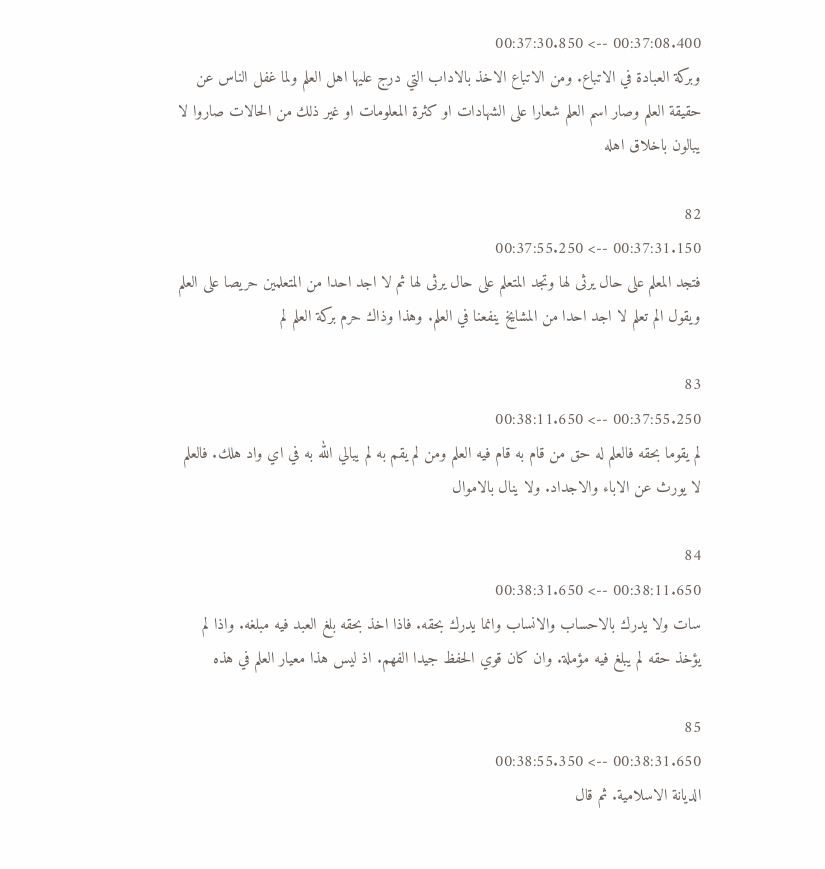00:37:08.400 --> 00:37:30.850
وبركة العبادة في الاتباع. ومن الاتباع الاخذ بالاداب التي درج عليها اهل العلم ولما غفل الناس عن حقيقة العلم وصار اسم العلم شعارا على الشهادات او كثرة المعلومات او غير ذلك من الحالات صاروا لا يبالون باخلاق اهله

82
00:37:31.150 --> 00:37:55.250
فتجد المعلم على حال يرثى لها وتجد المتعلم على حال يرثى لها ثم لا اجد احدا من المتعلمين حريصا على العلم ويقول الم تعلم لا اجد احدا من المشايخ ينفعنا في العلم. وهذا وذاك حرم بركة العلم لم

83
00:37:55.250 --> 00:38:11.650
لم يقوما بحقه فالعلم له حق من قام به قام فيه العلم ومن لم يقم به لم يبالي الله به في اي واد هلك. فالعلم لا يورث عن الاباء والاجداد. ولا ينال بالاموال

84
00:38:11.650 --> 00:38:31.650
سات ولا يدرك بالاحساب والانساب وانما يدرك بحقه. فاذا اخذ بحقه بلغ العبد فيه مبلغه. واذا لم يؤخذ حقه لم يبلغ فيه مؤملة. وان كان قوي الحفظ جيدا الفهم. اذ ليس هذا معيار العلم في هذه

85
00:38:31.650 --> 00:38:55.350
الديانة الاسلامية. ثم قال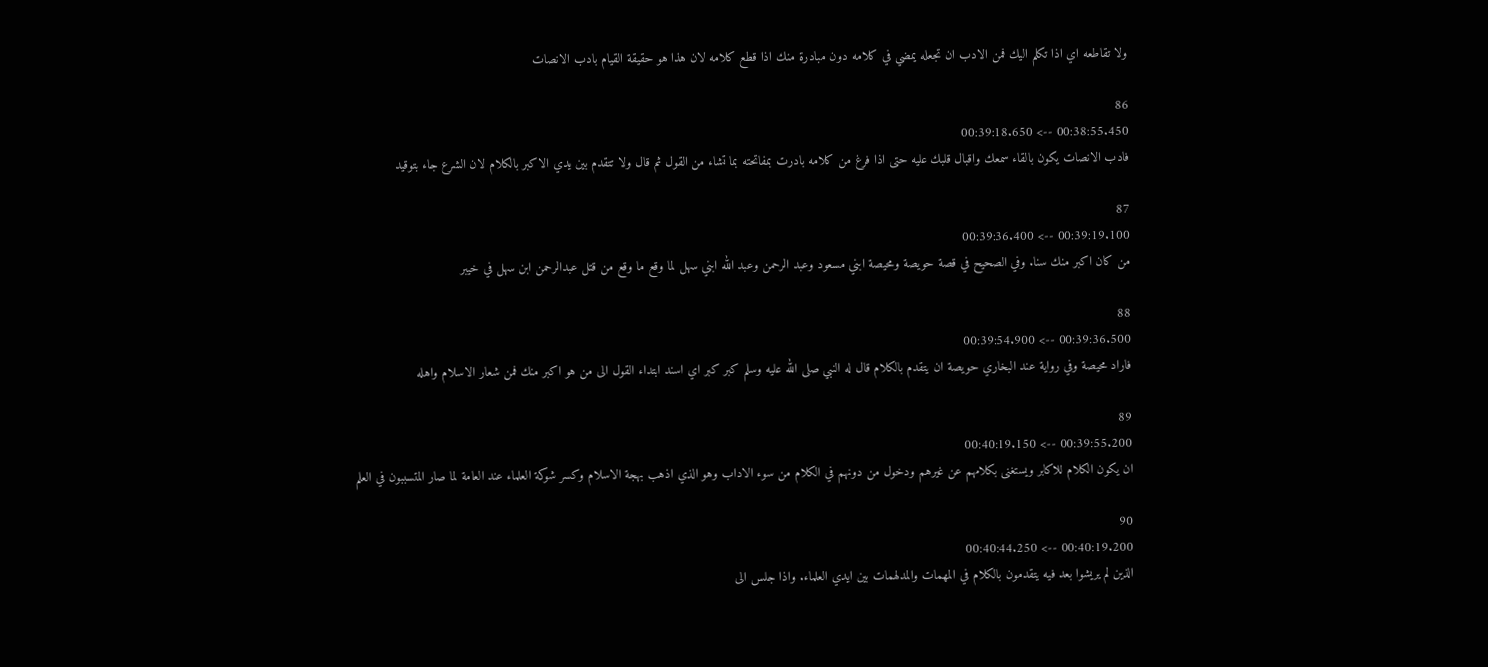ولا تقاطعه اي اذا تكلم اليك فمن الادب ان تجعله يمضي في كلامه دون مبادرة منك اذا قطع كلامه لان هذا هو حقيقة القيام بادب الانصات

86
00:38:55.450 --> 00:39:18.650
فادب الانصات يكون بالقاء سمعك واقبال قلبك عليه حتى اذا فرغ من كلامه بادرت بمفاتحته بما تشاء من القول ثم قال ولا تتقدم بين يدي الاكبر بالكلام لان الشرع جاء بتوقيد

87
00:39:19.100 --> 00:39:36.400
من كان اكبر منك سنا. وفي الصحيح في قصة حويصة ومحيصة ابني مسعود وعبد الرحمن وعبد الله ابني سهل لما وقع ما وقع من قتل عبدالرحمن ابن سهل في خيبر

88
00:39:36.500 --> 00:39:54.900
فاراد محيصة وفي رواية عند البخاري حويصة ان يتقدم بالكلام قال له النبي صلى الله عليه وسلم كبر كبر اي اسند ابتداء القول الى من هو اكبر منك فمن شعار الاسلام واهله

89
00:39:55.200 --> 00:40:19.150
ان يكون الكلام للاكابر ويستغنى بكلامهم عن غيرهم ودخول من دونهم في الكلام من سوء الاداب وهو الذي اذهب بهجة الاسلام وكسر شوكة العلماء عند العامة لما صار المتسببون في العلم

90
00:40:19.200 --> 00:40:44.250
الذين لم يريشوا بعد فيه يتقدمون بالكلام في المهمات والمدلهمات بين ايدي العلماء. واذا جلس الى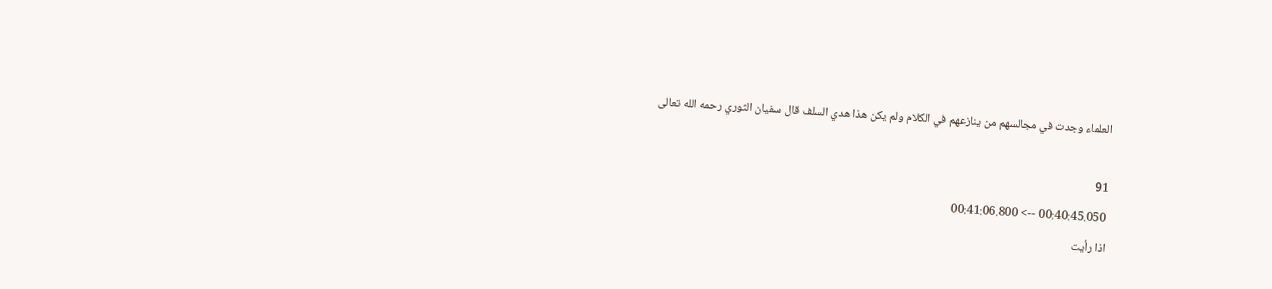العلماء وجدت في مجالسهم من ينازعهم في الكلام ولم يكن هذا هدي السلف قال سفيان الثوري رحمه الله تعالى

91
00:40:45.050 --> 00:41:06.800
اذا رأيت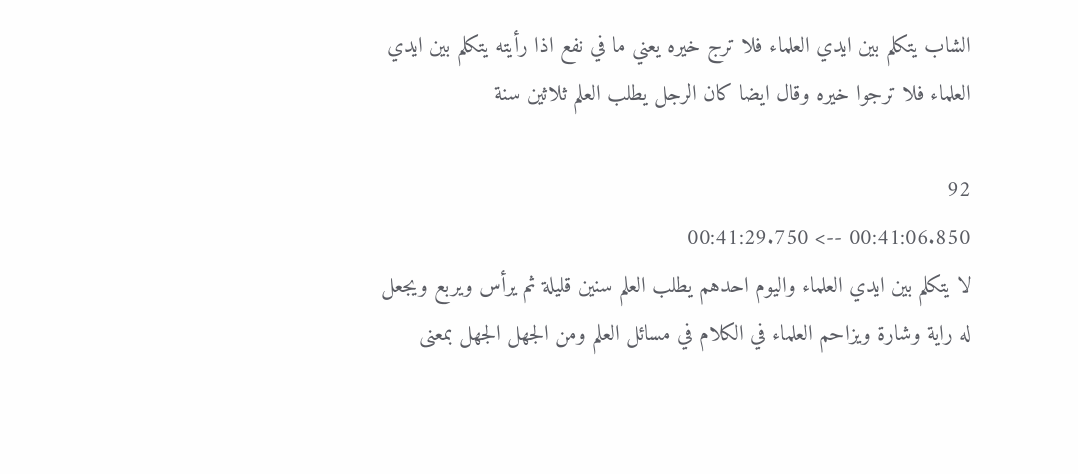الشاب يتكلم بين ايدي العلماء فلا ترج خيره يعني ما في نفع اذا رأيته يتكلم بين ايدي العلماء فلا ترجوا خيره وقال ايضا كان الرجل يطلب العلم ثلاثين سنة

92
00:41:06.850 --> 00:41:29.750
لا يتكلم بين ايدي العلماء واليوم احدهم يطلب العلم سنين قليلة ثم يرأس ويربع ويجعل له راية وشارة ويزاحم العلماء في الكلام في مسائل العلم ومن الجهل الجهل بمعنى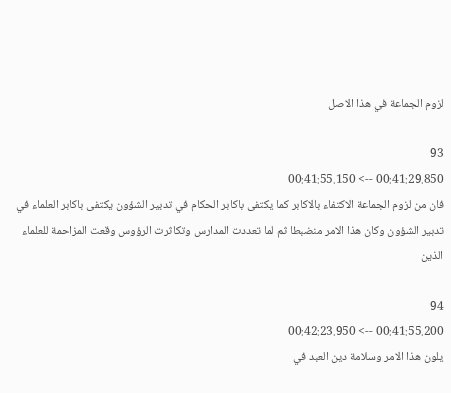لزوم الجماعة في هذا الاصل

93
00:41:29.850 --> 00:41:55.150
فان من لزوم الجماعة الاكتفاء بالاكابر كما يكتفى باكابر الحكام في تدبير الشؤون يكتفى باكابر العلماء في تدبير الشؤون وكان هذا الامر منضبطا ثم لما تعددت المدارس وتكاثرت الرؤوس وقعت المزاحمة للعلماء الذين

94
00:41:55.200 --> 00:42:23.950
يلون هذا الامر وسلامة دين العبد في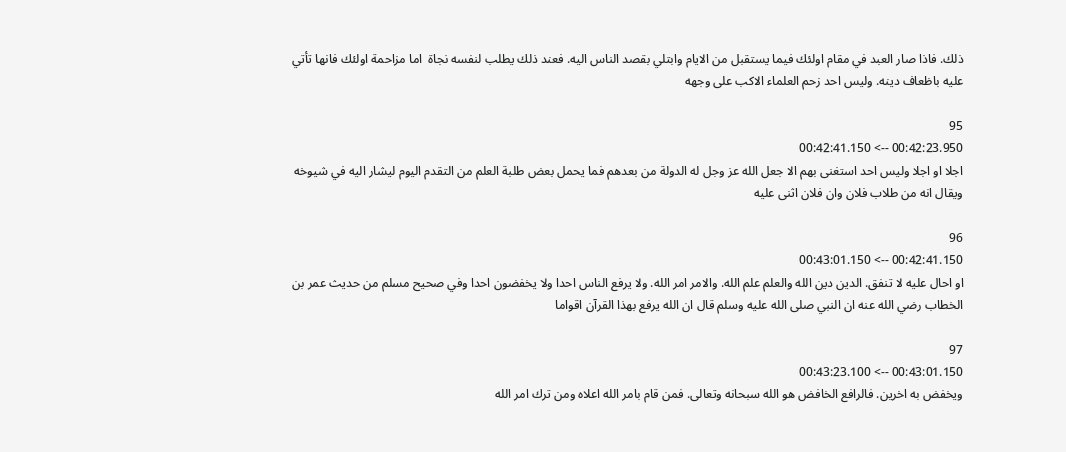ذلك. فاذا صار العبد في مقام اولئك فيما يستقبل من الايام وابتلي بقصد الناس اليه. فعند ذلك يطلب لنفسه نجاة  اما مزاحمة اولئك فانها تأتي عليه باظعاف دينه. وليس احد زحم العلماء الاكب على وجهه

95
00:42:23.950 --> 00:42:41.150
اجلا او اجلا وليس احد استغنى بهم الا جعل الله عز وجل له الدولة من بعدهم فما يحمل بعض طلبة العلم من التقدم اليوم ليشار اليه في شيوخه ويقال انه من طلاب فلان وان فلان اثنى عليه

96
00:42:41.150 --> 00:43:01.150
او احال عليه لا تنفق. الدين دين الله والعلم علم الله. والامر امر الله. ولا يرفع الناس احدا ولا يخفضون احدا وفي صحيح مسلم من حديث عمر بن الخطاب رضي الله عنه ان النبي صلى الله عليه وسلم قال ان الله يرفع بهذا القرآن اقواما

97
00:43:01.150 --> 00:43:23.100
ويخفض به اخرين. فالرافع الخافض هو الله سبحانه وتعالى. فمن قام بامر الله اعلاه ومن ترك امر الله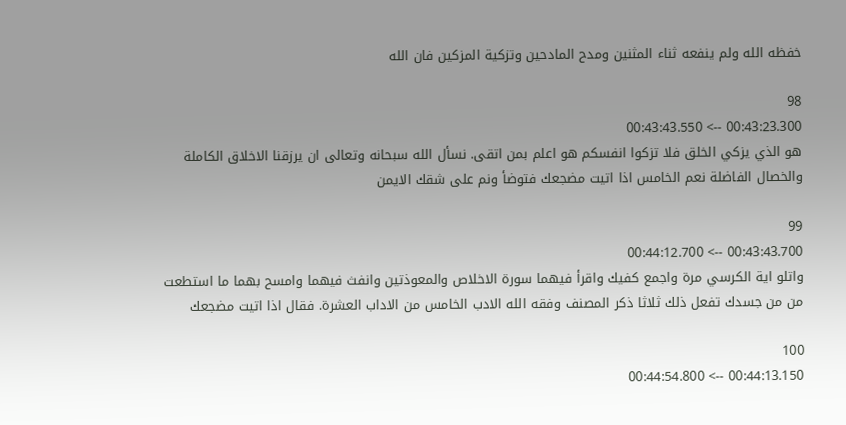خفظه الله ولم ينفعه ثناء المثنين ومدح المادحين وتزكية المزكين فان الله

98
00:43:23.300 --> 00:43:43.550
هو الذي يزكي الخلق فلا تزكوا انفسكم هو اعلم بمن اتقى. نسأل الله سبحانه وتعالى ان يرزقنا الاخلاق الكاملة والخصال الفاضلة نعم الخامس اذا اتيت مضجعك فتوضأ ونم على شقك الايمن

99
00:43:43.700 --> 00:44:12.700
واتلو اية الكرسي مرة واجمع كفيك واقرأ فيهما سورة الاخلاص والمعوذتين وانفث فيهما وامسح بهما ما استطعت من من جسدك تفعل ذلك ثلاثا ذكر المصنف وفقه الله الادب الخامس من الاداب العشرة. فقال اذا اتيت مضجعك

100
00:44:13.150 --> 00:44:54.800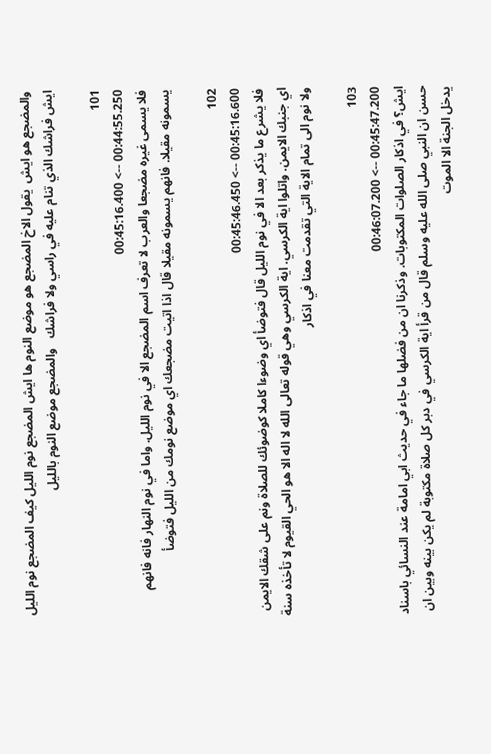والمضجع هو ايش  يقول الاخ المضجع هو موضع النوم ها ايش المضجع نوم الليل كيف المضجع نوم الليل ايش فراشك الذي تنام عليه في راسي ولا فراشك   والمضجع موضع النوم بالليل

101
00:44:55.250 --> 00:45:16.400
فلا يسمى غيره مضجعا والعرب لا تعرف اسم المضجع الا في نوم الليل. واما في نوم النهار فانه فانهم يسمونه مقيلا. فانهم يسمونه مقيلا قال اذا اتيت مضجعك اي موضع نومك من الليل فتوضأ

102
00:45:16.600 --> 00:45:46.450
فلا يشرع ما يذكر بعد الا في نوم الليل قال فتوضأ اي وضوءا كاملا كوضوئك للصلاة ونم على شقك الايمن اي جنبك الايمن. واتلوا اية الكرسي. اية الكرسي وهي قوله تعالى الله لا اله الا هو الحي القيوم لا تأخذه سنة ولا نوم الى تمام الاية التي تقدمت معنا في اذكار

103
00:45:47.200 --> 00:46:07.200
ايش؟ في اذكار الصلوات المكتوبات. وذكرنا ان من فضلها ما جاء في حديث ابي امامة عند النسائي باسناد حسن ان النبي صلى الله عليه وسلم قال من قرأ اية الكرسي في دبر كل صلاة مكتوبة لم يكن بينه وبين ان يدخل الجنة الا الموت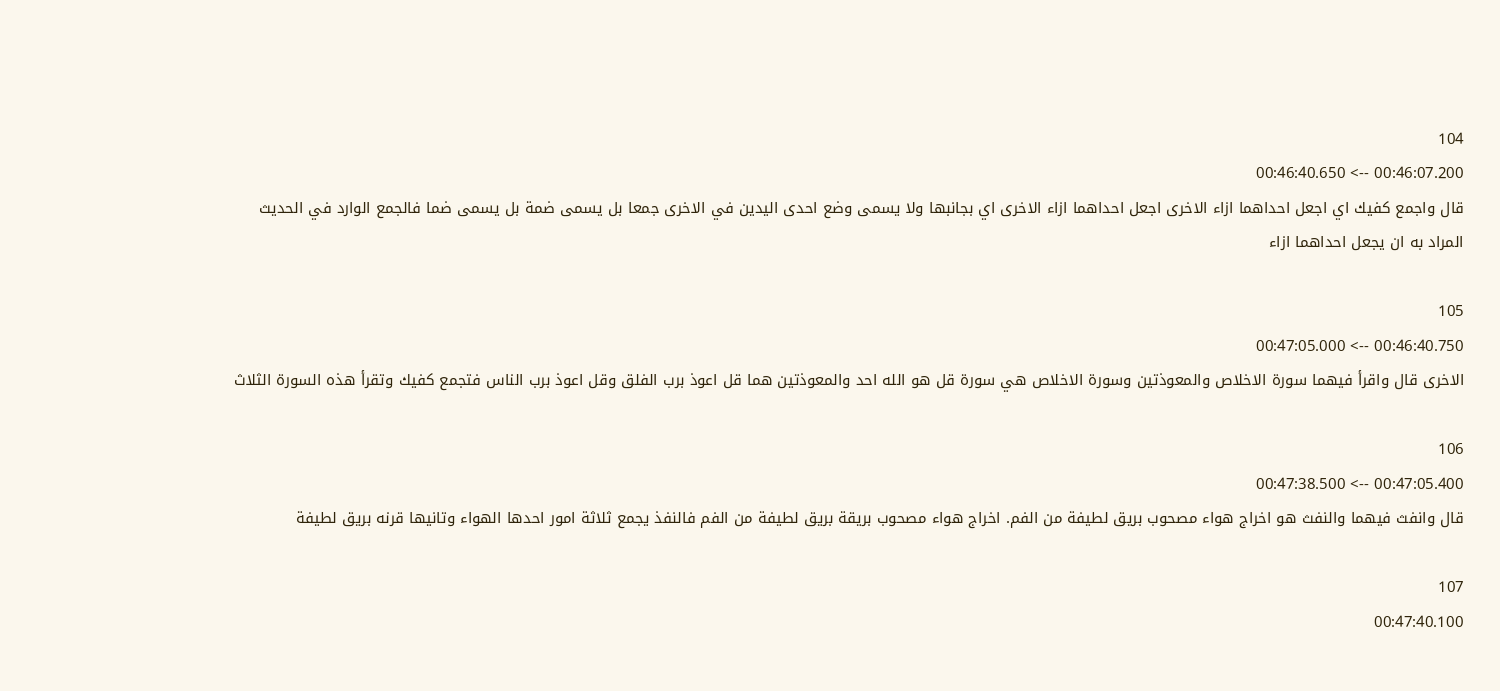104
00:46:07.200 --> 00:46:40.650
قال واجمع كفيك اي اجعل احداهما ازاء الاخرى اجعل احداهما ازاء الاخرى اي بجانبها ولا يسمى وضع احدى اليدين في الاخرى جمعا بل يسمى ضمة بل يسمى ضما فالجمع الوارد في الحديث المراد به ان يجعل احداهما ازاء

105
00:46:40.750 --> 00:47:05.000
الاخرى قال واقرأ فيهما سورة الاخلاص والمعوذتين وسورة الاخلاص هي سورة قل هو الله احد والمعوذتين هما قل اعوذ برب الفلق وقل اعوذ برب الناس فتجمع كفيك وتقرأ هذه السورة الثلاث

106
00:47:05.400 --> 00:47:38.500
قال وانفث فيهما والنفث هو اخراج هواء مصحوب بريق لطيفة من الفم. اخراج هواء مصحوب بريقة بريق لطيفة من الفم فالنفذ يجمع ثلاثة امور احدها الهواء وتانيها قرنه بريق لطيفة

107
00:47:40.100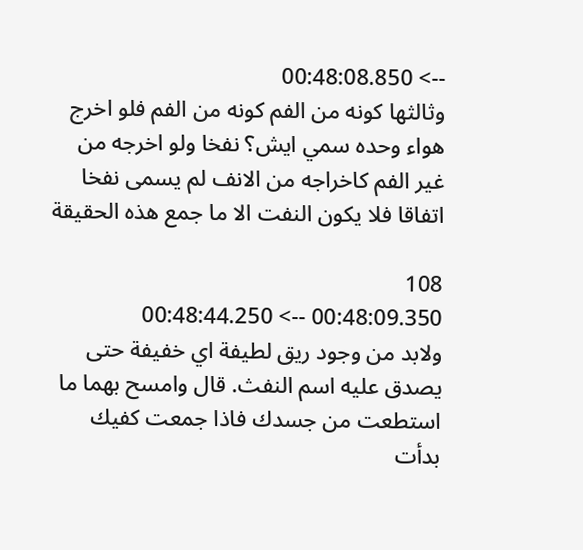--> 00:48:08.850
وثالثها كونه من الفم كونه من الفم فلو اخرج هواء وحده سمي ايش؟ نفخا ولو اخرجه من غير الفم كاخراجه من الانف لم يسمى نفخا اتفاقا فلا يكون النفت الا ما جمع هذه الحقيقة

108
00:48:09.350 --> 00:48:44.250
ولابد من وجود ريق لطيفة اي خفيفة حتى يصدق عليه اسم النفث. قال وامسح بهما ما استطعت من جسدك فاذا جمعت كفيك بدأت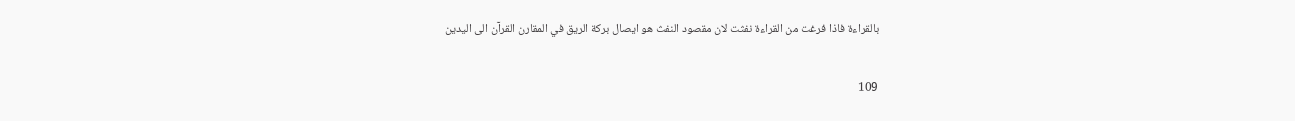بالقراءة فاذا فرغت من القراءة نفثت لان مقصود النفث هو ايصال بركة الريق في المقارن القرآن الى اليدين

109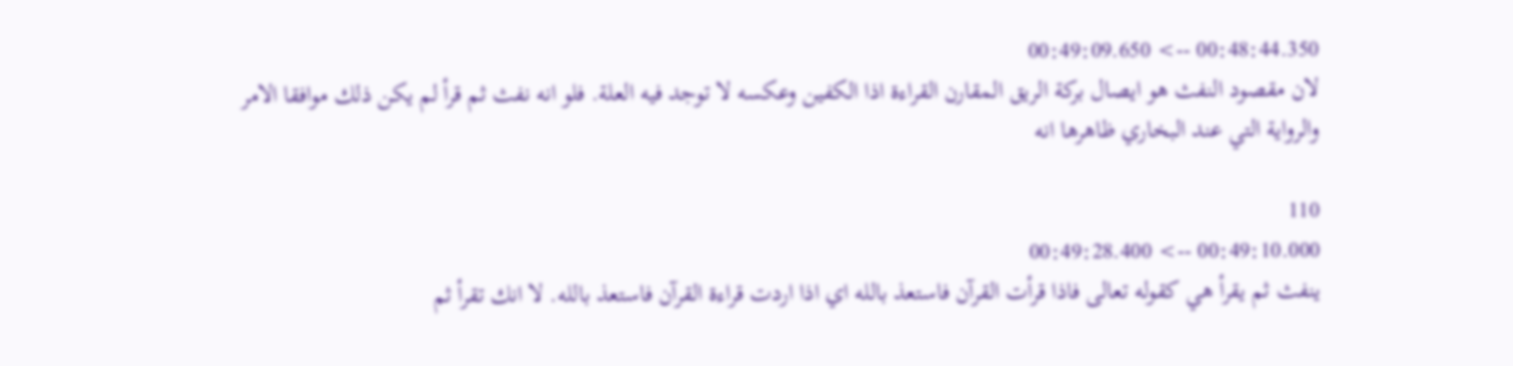00:48:44.350 --> 00:49:09.650
لان مقصود النفث هو ايصال بركة الريق المقارن القراءة اذا الكفين وعكسه لا توجد فيه العلة. فلو انه نفث ثم قرأ لم يكن ذلك موافقا الامر والرواية التي عند البخاري ظاهرها انه

110
00:49:10.000 --> 00:49:28.400
ينفث ثم يقرأ هي كقوله تعالى فاذا قرأت القرآن فاستعذ بالله اي اذا اردت قراءة القرآن فاستعذ بالله. لا انك تقرأ ثم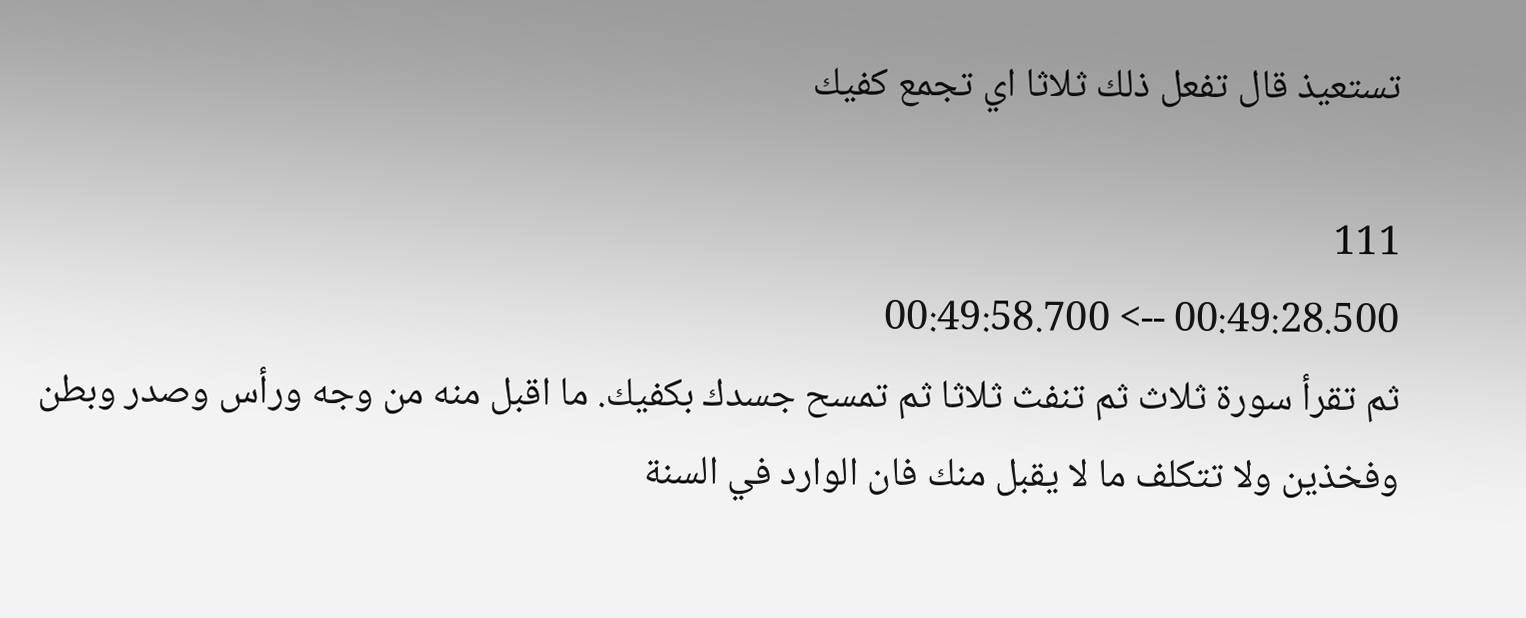تستعيذ قال تفعل ذلك ثلاثا اي تجمع كفيك

111
00:49:28.500 --> 00:49:58.700
ثم تقرأ سورة ثلاث ثم تنفث ثلاثا ثم تمسح جسدك بكفيك. ما اقبل منه من وجه ورأس وصدر وبطن وفخذين ولا تتكلف ما لا يقبل منك فان الوارد في السنة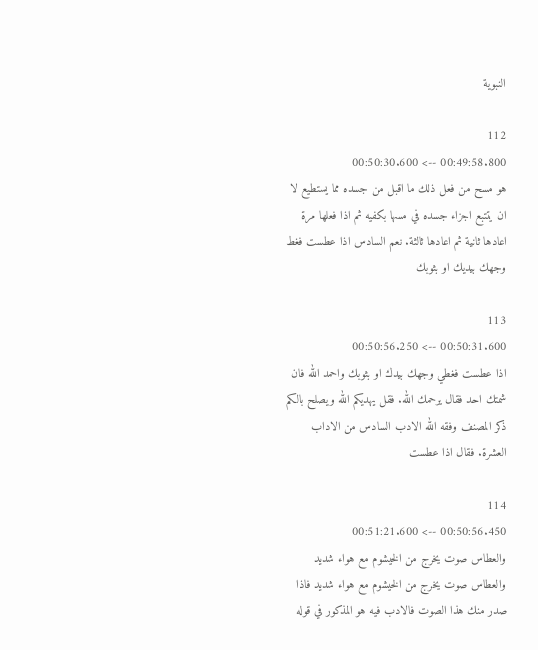النبوية

112
00:49:58.800 --> 00:50:30.600
هو مسح من فعل ذلك ما اقبل من جسده مما يستطيع لا ان يتتبع اجزاء جسده في مسها بكفيه ثم اذا فعلها مرة اعادها ثانية ثم اعادها ثالثة. نعم السادس اذا عطست فغط وجهك بيديك او بثوبك

113
00:50:31.600 --> 00:50:56.250
اذا عطست فغطي وجهك بيدك او بثوبك واحمد الله فان شمتك احد فقال يرحمك الله. فقل يهديكم الله ويصلح بالكم ذكر المصنف وفقه الله الادب السادس من الاداب العشرة. فقال اذا عطست

114
00:50:56.450 --> 00:51:21.600
والعطاس صوت يخرج من الخيشوم مع هواء شديد والعطاس صوت يخرج من الخيشوم مع هواء شديد فاذا صدر منك هذا الصوت فالادب فيه هو المذكور في قوله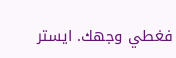فغطي وجهك. ايستر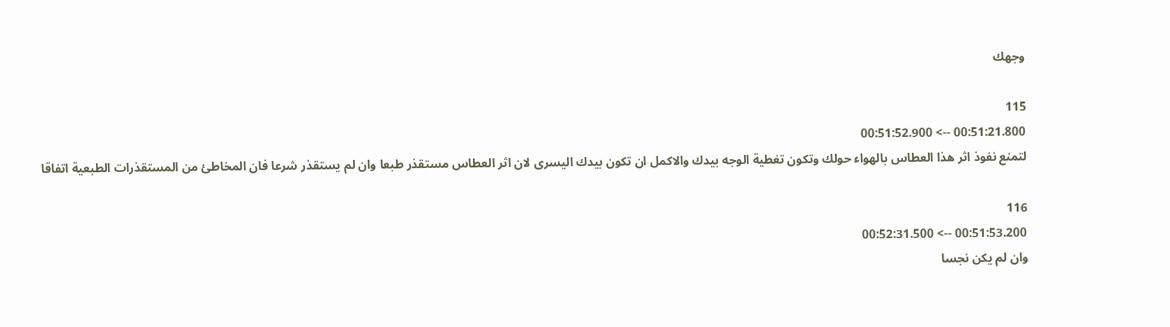وجهك

115
00:51:21.800 --> 00:51:52.900
لتمنع نفوذ اثر هذا العطاس بالهواء حولك وتكون تغطية الوجه بيدك والاكمل ان تكون بيدك اليسرى لان اثر العطاس مستقذر طبعا وان لم يستقذر شرعا فان المخاطئ من المستقذرات الطبعية اتفاقا

116
00:51:53.200 --> 00:52:31.500
وان لم يكن نجسا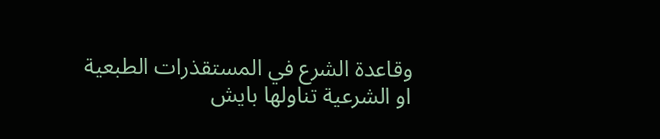وقاعدة الشرع في المستقذرات الطبعية او الشرعية تناولها بايش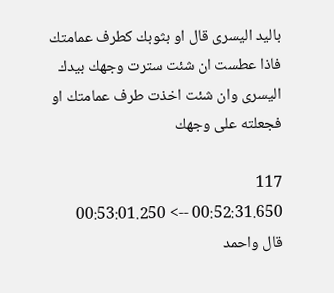باليد اليسرى قال او بثوبك كطرف عمامتك فاذا عطست ان شئت سترت وجهك بيدك اليسرى وان شئت اخذت طرف عمامتك او فجعلته على وجهك

117
00:52:31.650 --> 00:53:01.250
قال واحمد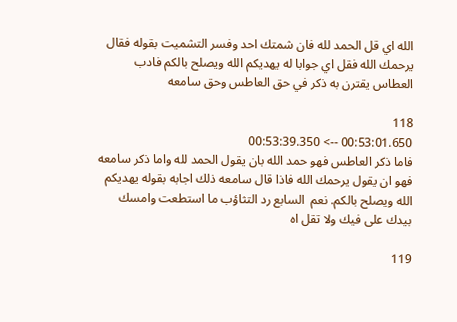الله اي قل الحمد لله فان شمتك احد وفسر التشميت بقوله فقال يرحمك الله فقل اي جوابا له يهديكم الله ويصلح بالكم فادب العطاس يقترن به ذكر في حق العاطس وحق سامعه

118
00:53:01.650 --> 00:53:39.350
فاما ذكر العاطس فهو حمد الله بان يقول الحمد لله واما ذكر سامعه فهو ان يقول يرحمك الله فاذا قال سامعه ذلك اجابه بقوله يهديكم الله ويصلح بالكم. نعم  السابع رد التثاؤب ما استطعت وامسك بيدك على فيك ولا تقل اه

119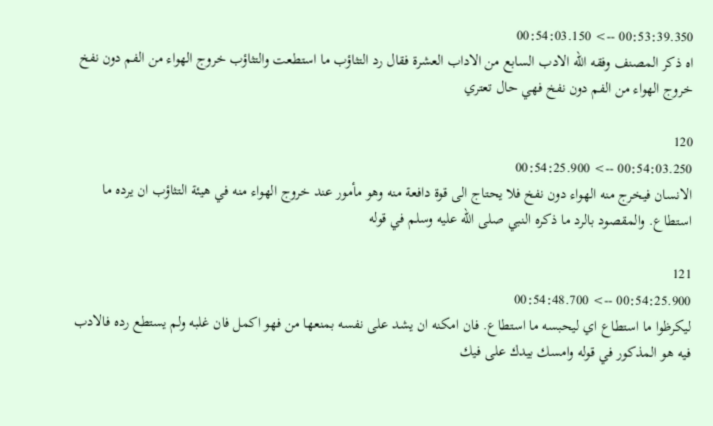00:53:39.350 --> 00:54:03.150
اه ذكر المصنف وفقه الله الادب السابع من الاداب العشرة فقال رد التثاؤب ما استطعت والتثاؤب خروج الهواء من الفم دون نفخ خروج الهواء من الفم دون نفخ فهي حال تعتري

120
00:54:03.250 --> 00:54:25.900
الانسان فيخرج منه الهواء دون نفخ فلا يحتاج الى قوة دافعة منه وهو مأمور عند خروج الهواء منه في هيئة التثاؤب ان يرده ما استطاع. والمقصود بالرد ما ذكره النبي صلى الله عليه وسلم في قوله

121
00:54:25.900 --> 00:54:48.700
ليكرظوا ما استطاع اي ليحبسه ما استطاع. فان امكنه ان يشد على نفسه بمنعها من فهو اكمل فان غلبه ولم يستطع رده فالادب فيه هو المذكور في قوله وامسك بيدك على فيك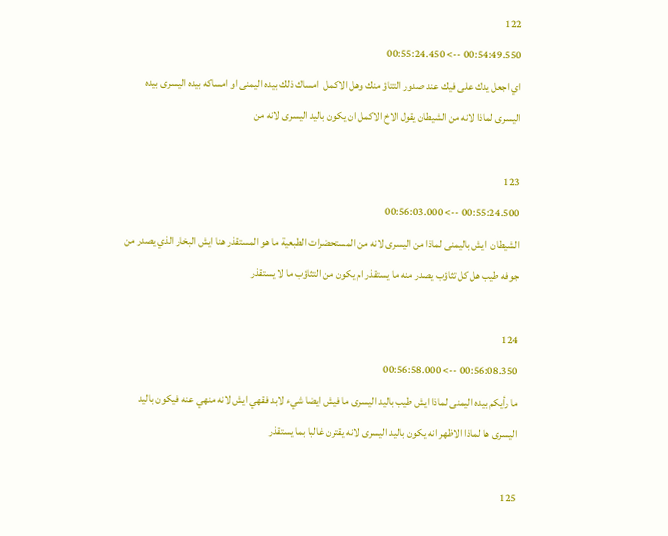122
00:54:49.550 --> 00:55:24.450
اي اجعل يدك على فيك عند صدور التتاؤ منك وهل الاكمل  امساك ذلك بيده اليمنى او امساكه بيده اليسرى بيده اليسرى لماذا لانه من الشيطان يقول الاخ الاكمل ان يكون باليد اليسرى لانه من

123
00:55:24.500 --> 00:56:03.000
الشيطان  ايش باليمنى لماذا من اليسرى لانه من المستحضرات الطبعية ما هو المستقذر هنا ايش البخار الذي يصدر من جوفه طيب هل كل تثاؤب يصدر منه ما يستقذر ام يكون من التثاؤب ما لا يستقذر

124
00:56:08.350 --> 00:56:58.000
ما رأيكم بيده اليمنى لماذا ايش طيب باليد اليسرى ما فيش ايضا شيء لابد فقهي ايش لانه منهي عنه فيكون باليد اليسرى ها لماذا الاظهر انه يكون باليد اليسرى لانه يقترن غالبا بما يستقذر

125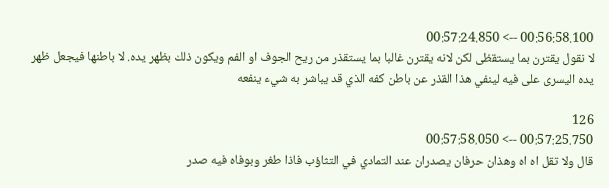00:56:58.100 --> 00:57:24.850
لا نقول يقترن بما يستقظى لكن لانه يقترن غالبا بما يستقذر من ريح الجوف او الفم ويكون ذلك بظهر يده. لا باطنها فيجعل ظهر يده اليسرى على فيه لينفي هذا القذر عن باطن كفه الذي قد يباشر به شيء ينفعه

126
00:57:25.750 --> 00:57:58.050
قال ولا تقل اه اه وهذان حرفان يصدران عند التمادي في التثاؤب فاذا طغر وبوفاه فيه صدر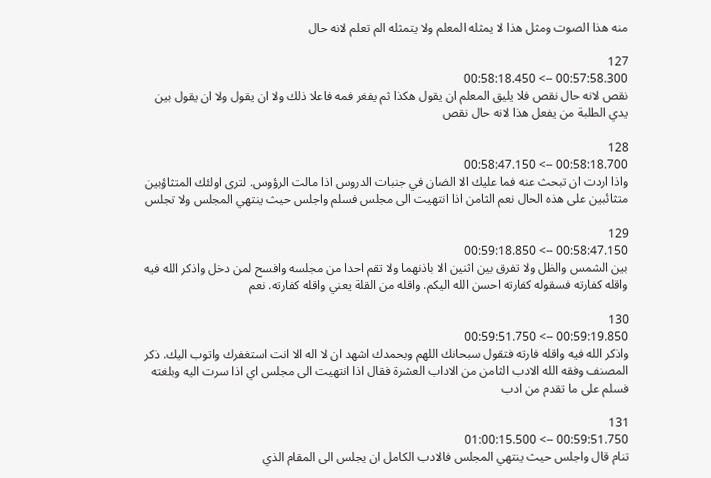منه هذا الصوت ومثل هذا لا يمثله المعلم ولا يتمثله الم تعلم لانه حال

127
00:57:58.300 --> 00:58:18.450
نقص لانه حال نقص فلا يليق المعلم ان يقول هكذا ثم يفغر فمه فاعلا ذلك ولا ان يقول ولا ان يقول بين يدي الطلبة من يفعل هذا لانه حال نقص

128
00:58:18.700 --> 00:58:47.150
واذا اردت ان تبحث عنه فما عليك الا الضان في جنبات الدروس اذا مالت الرؤوس. لترى اولئك المتثاؤبين متثائبين على هذه الحال نعم الثامن اذا انتهيت الى مجلس فسلم واجلس حيث ينتهي المجلس ولا تجلس

129
00:58:47.150 --> 00:59:18.850
بين الشمس والظل ولا تفرق بين اثنين الا باذنهما ولا تقم احدا من مجلسه وافسح لمن دخل واذكر الله فيه واقله كفارته فسقوله كفارته احسن الله اليكم. واقله من القلة يعني واقله كفارته. نعم

130
00:59:19.850 --> 00:59:51.750
واذكر الله فيه واقله فارته فتقول سبحانك اللهم وبحمدك اشهد ان لا اله الا انت استغفرك واتوب اليك. ذكر المصنف وفقه الله الادب الثامن من الاداب العشرة فقال اذا انتهيت الى مجلس اي اذا سرت اليه وبلغته فسلم على ما تقدم من ادب

131
00:59:51.750 --> 01:00:15.500
تنام قال واجلس حيث ينتهي المجلس فالادب الكامل ان يجلس الى المقام الذي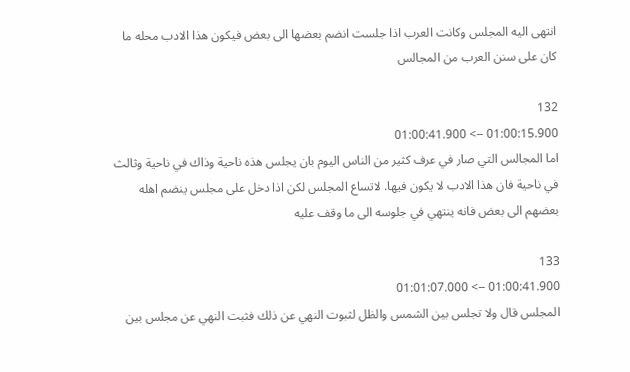انتهى اليه المجلس وكانت العرب اذا جلست انضم بعضها الى بعض فيكون هذا الادب محله ما كان على سنن العرب من المجالس

132
01:00:15.900 --> 01:00:41.900
اما المجالس التي صار في عرف كثير من الناس اليوم بان يجلس هذه ناحية وذاك في ناحية وثالث في ناحية فان هذا الادب لا يكون فيها. لاتساع المجلس لكن اذا دخل على مجلس ينضم اهله بعضهم الى بعض فانه ينتهي في جلوسه الى ما وقف عليه

133
01:00:41.900 --> 01:01:07.000
المجلس قال ولا تجلس بين الشمس والظل لثبوت النهي عن ذلك فثبت النهي عن مجلس بين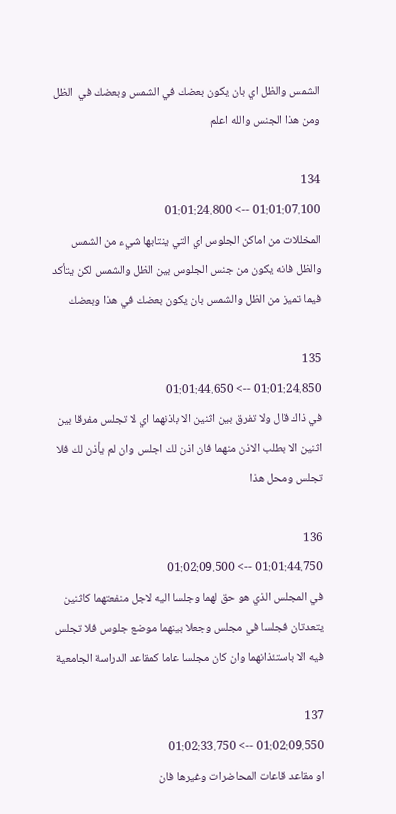الشمس والظل اي بان يكون بعضك في الشمس وبعضك في  الظل ومن هذا الجنس والله اعلم

134
01:01:07.100 --> 01:01:24.800
المخللات من اماكن الجلوس اي التي ينتابها شيء من الشمس والظل فانه يكون من جنس الجلوس بين الظل والشمس لكن يتأكد فيما تميز من الظل والشمس بان يكون بعضك في هذا وبعضك

135
01:01:24.850 --> 01:01:44.650
في ذاك قال ولا تفرق بين اثنين الا باذنهما اي لا تجلس مفرقا بين اثنين الا بطلب الاذن منهما فان اذن لك اجلس وان لم يأذن لك فلا تجلس ومحل هذا

136
01:01:44.750 --> 01:02:09.500
في المجلس الذي هو حق لهما وجلسا اليه لاجل منفعتهما كاثنين يتعدتان فجلسا في مجلس وجعلا بينهما موضع جلوس فلا تجلس فيه الا باستئذانهما وان كان مجلسا عاما كمقاعد الدراسة الجامعية

137
01:02:09.550 --> 01:02:33.750
او مقاعد قاعات المحاضرات وغيرها فان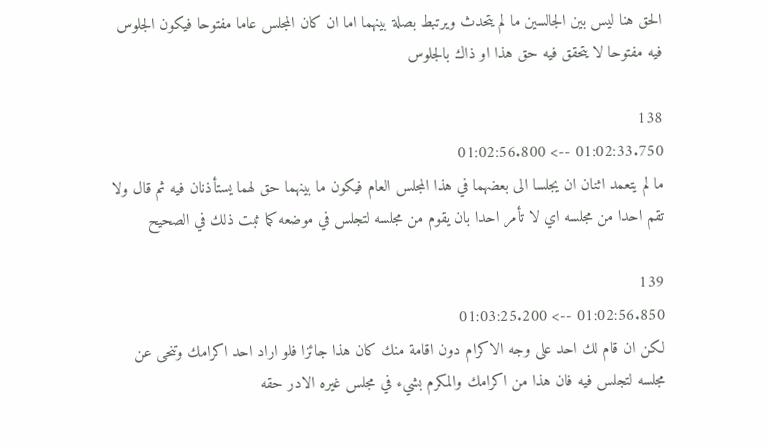الحق هنا ليس بين الجالسين ما لم يتحدث ويرتبط بصلة بينهما اما ان كان المجلس عاما مفتوحا فيكون الجلوس فيه مفتوحا لا يتحقق فيه حق هذا او ذاك بالجلوس

138
01:02:33.750 --> 01:02:56.800
ما لم يتعمد اثنان ان يجلسا الى بعضهما في هذا المجلس العام فيكون ما بينهما حق لهما يستأذنان فيه ثم قال ولا تقم احدا من مجلسه اي لا تأمر احدا بان يقوم من مجلسه لتجلس في موضعه كما ثبت ذلك في الصحيح

139
01:02:56.850 --> 01:03:25.200
لكن ان قام لك احد على وجه الاكرام دون اقامة منك كان هذا جائزا فلو اراد احد اكرامك وتنحى عن مجلسه لتجلس فيه فان هذا من اكرامك والمكرم بشيء في مجلس غيره الادر حقه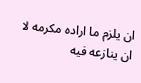ان يلزم ما اراده مكرمه لا ان ينازعه فيه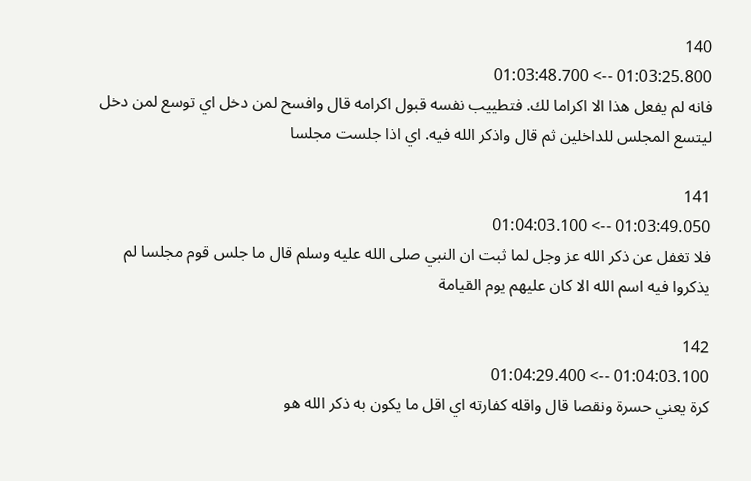140
01:03:25.800 --> 01:03:48.700
فانه لم يفعل هذا الا اكراما لك. فتطييب نفسه قبول اكرامه قال وافسح لمن دخل اي توسع لمن دخل ليتسع المجلس للداخلين ثم قال واذكر الله فيه. اي اذا جلست مجلسا

141
01:03:49.050 --> 01:04:03.100
فلا تغفل عن ذكر الله عز وجل لما ثبت ان النبي صلى الله عليه وسلم قال ما جلس قوم مجلسا لم يذكروا فيه اسم الله الا كان عليهم يوم القيامة

142
01:04:03.100 --> 01:04:29.400
كرة يعني حسرة ونقصا قال واقله كفارته اي اقل ما يكون به ذكر الله هو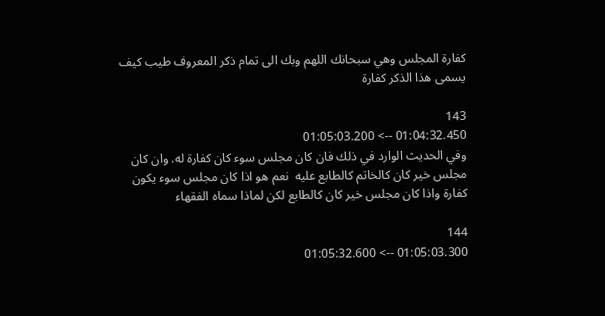كفارة المجلس وهي سبحانك اللهم وبك الى تمام ذكر المعروف طيب كيف يسمى هذا الذكر كفارة

143
01:04:32.450 --> 01:05:03.200
وفي الحديث الوارد في ذلك فان كان مجلس سوء كان كفارة له. وان كان مجلس خير كان كالخاتم كالطابع عليه  نعم هو اذا كان مجلس سوء يكون كفارة واذا كان مجلس خير كان كالطابع لكن لماذا سماه الفقهاء

144
01:05:03.300 --> 01:05:32.600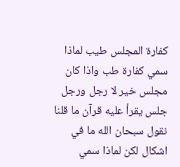كفارة المجلس طيب لماذا سمي كفارة طب واذا كان مجلس خير لا رجل ورجل جلس يقرأ عليه قرآن ما قلنا نقول سبحان الله ما في اشكال لكن لماذا سمي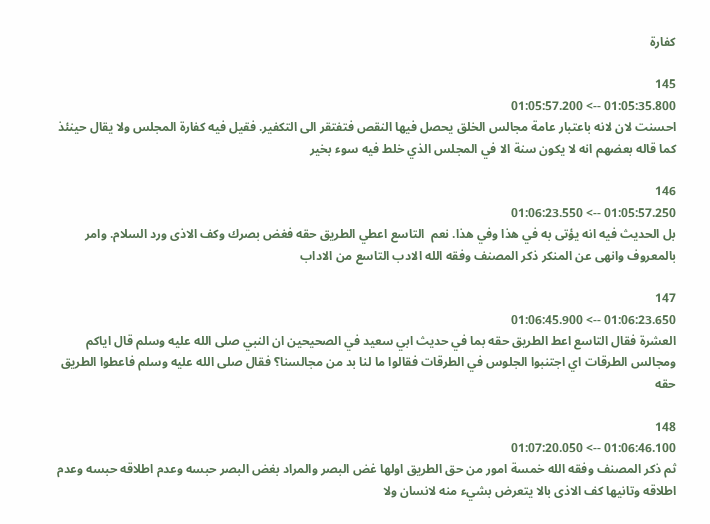كفارة

145
01:05:35.800 --> 01:05:57.200
احسنت لان لانه باعتبار عامة مجالس الخلق يحصل فيها النقص فتفتقر الى التكفير. فقيل فيه كفارة المجلس ولا يقال حينئذ كما قاله بعضهم انه لا يكون سنة الا في المجلس الذي خلط فيه سوء بخير

146
01:05:57.250 --> 01:06:23.550
بل الحديث فيه انه يؤتى به في هذا وفي هذا. نعم  التاسع اعطي الطريق حقه فغض بصرك وكف الاذى ورد السلام. وامر بالمعروف وانهى عن المنكر ذكر المصنف وفقه الله الادب التاسع من الاداب

147
01:06:23.650 --> 01:06:45.900
العشرة فقال التاسع اعط الطريق حقه بما في حديث ابي سعيد في الصحيحين ان النبي صلى الله عليه وسلم قال اياكم ومجالس الطرقات اي اجتنبوا الجلوس في الطرقات فقالوا ما لنا بد من مجالسنا؟ فقال صلى الله عليه وسلم فاعطوا الطريق حقه

148
01:06:46.100 --> 01:07:20.050
ثم ذكر المصنف وفقه الله خمسة امور من حق الطريق اولها غض البصر والمراد بغض البصر حبسه وعدم اطلاقه حبسه وعدم اطلاقه وتانيها كف الاذى بالا يتعرض بشيء منه لانسان ولا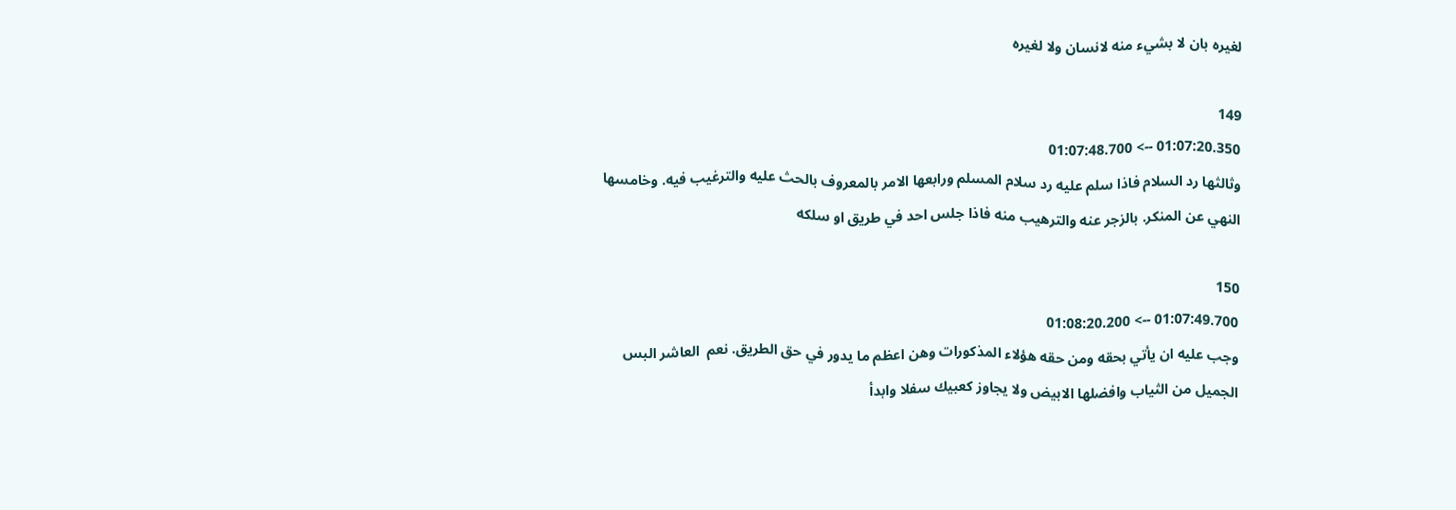لغيره بان لا بشيء منه لانسان ولا لغيره

149
01:07:20.350 --> 01:07:48.700
وثالثها رد السلام فاذا سلم عليه رد سلام المسلم ورابعها الامر بالمعروف بالحث عليه والترغيب فيه. وخامسها النهي عن المنكر. بالزجر عنه والترهيب منه فاذا جلس احد في طريق او سلكه

150
01:07:49.700 --> 01:08:20.200
وجب عليه ان يأتي بحقه ومن حقه هؤلاء المذكورات وهن اعظم ما يدور في حق الطريق. نعم  العاشر البس الجميل من الثياب وافضلها الابيض ولا يجاوز كعبيك سفلا وابدأ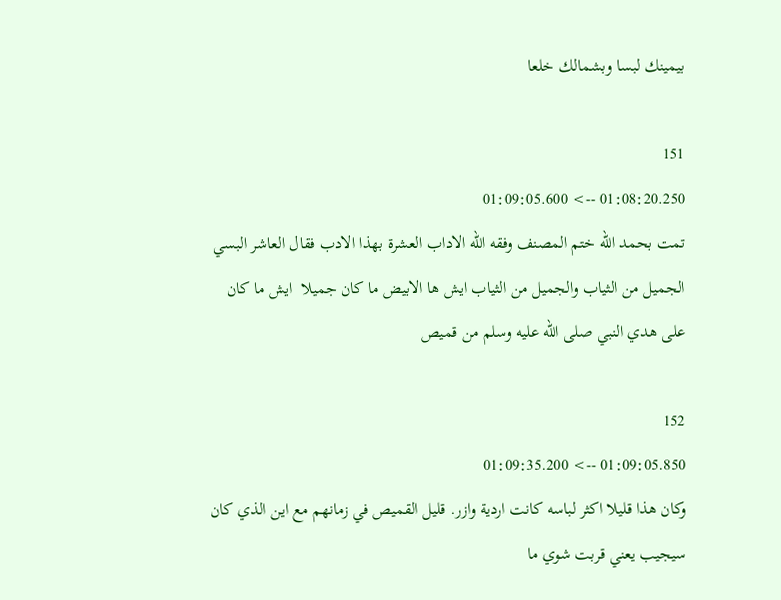بيمينك لبسا وبشمالك خلعا

151
01:08:20.250 --> 01:09:05.600
تمت بحمد الله ختم المصنف وفقه الله الاداب العشرة بهذا الادب فقال العاشر البسي الجميل من الثياب والجميل من الثياب ايش ها الابيض ما كان جميلا  ايش ما كان على هدي النبي صلى الله عليه وسلم من قميص

152
01:09:05.850 --> 01:09:35.200
وكان هذا قليلا اكثر لباسه كانت اردية وازر. قليل القميص في زمانهم مع اين الذي كان سيجيب يعني قربت شوي ما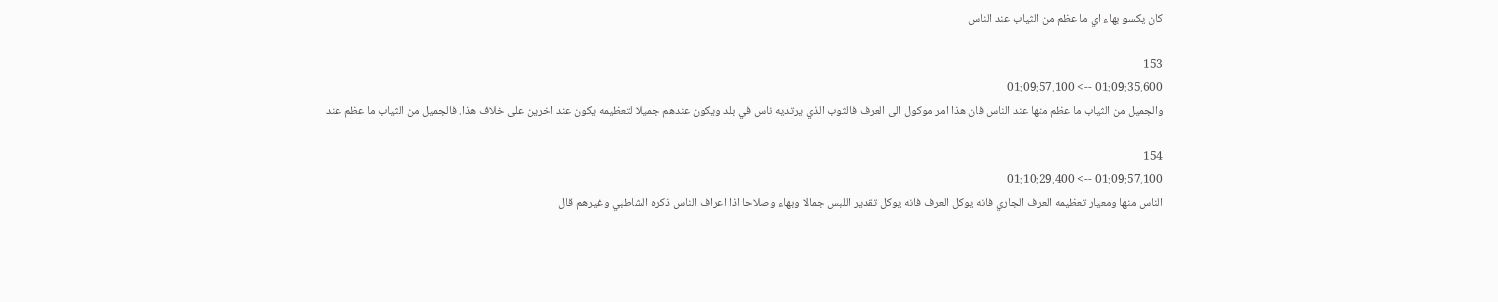كان يكسو بهاء اي ما عظم من الثياب عند الناس

153
01:09:35.600 --> 01:09:57.100
والجميل من الثياب ما عظم منها عند الناس فان هذا امر موكول الى العرف فالثوب الذي يرتديه ناس في بلد ويكون عندهم جميلا لتعظيمه يكون عند اخرين على خلاف هذا. فالجميل من الثياب ما عظم عند

154
01:09:57.100 --> 01:10:29.400
الناس منها ومعيار تعظيمه العرف الجاري فانه يوكل العرف فانه يوكل تقدير اللبس جمالا وبهاء وصلاحا اذا اعراف الناس ذكره الشاطبي وغيرهم قال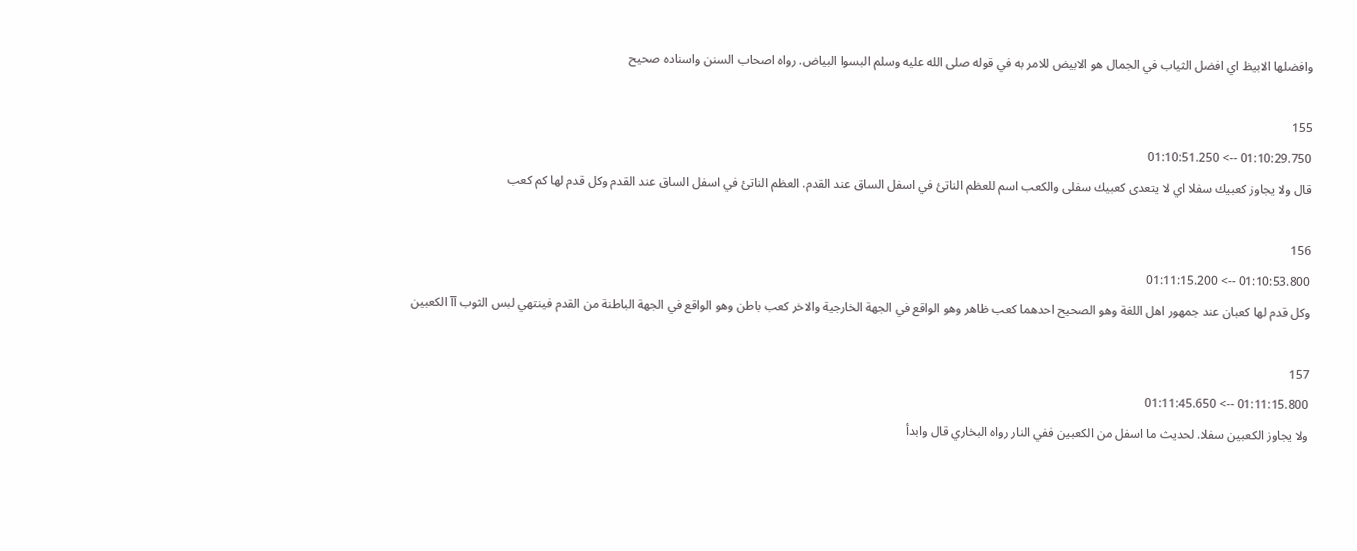وافضلها الابيظ اي افضل الثياب في الجمال هو الابيض للامر به في قوله صلى الله عليه وسلم البسوا البياض. رواه اصحاب السنن واسناده صحيح

155
01:10:29.750 --> 01:10:51.250
قال ولا يجاوز كعبيك سفلا اي لا يتعدى كعبيك سفلى والكعب اسم للعظم الناتئ في اسفل الساق عند القدم. العظم الناتئ في اسفل الساق عند القدم وكل قدم لها كم كعب

156
01:10:53.800 --> 01:11:15.200
وكل قدم لها كعبان عند جمهور اهل اللغة وهو الصحيح احدهما كعب ظاهر وهو الواقع في الجهة الخارجية والاخر كعب باطن وهو الواقع في الجهة الباطنة من القدم فينتهي لبس الثوب آآ الكعبين

157
01:11:15.800 --> 01:11:45.650
ولا يجاوز الكعبين سفلا. لحديث ما اسفل من الكعبين ففي النار رواه البخاري قال وابدأ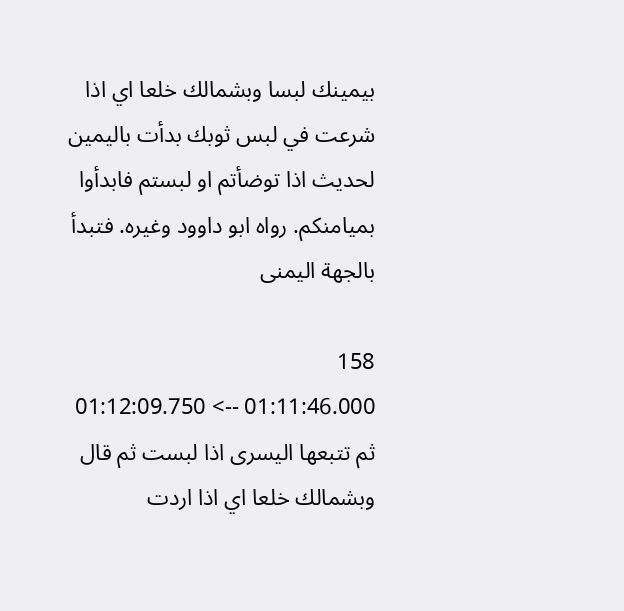بيمينك لبسا وبشمالك خلعا اي اذا شرعت في لبس ثوبك بدأت باليمين لحديث اذا توضأتم او لبستم فابدأوا بميامنكم. رواه ابو داوود وغيره. فتبدأ بالجهة اليمنى

158
01:11:46.000 --> 01:12:09.750
ثم تتبعها اليسرى اذا لبست ثم قال وبشمالك خلعا اي اذا اردت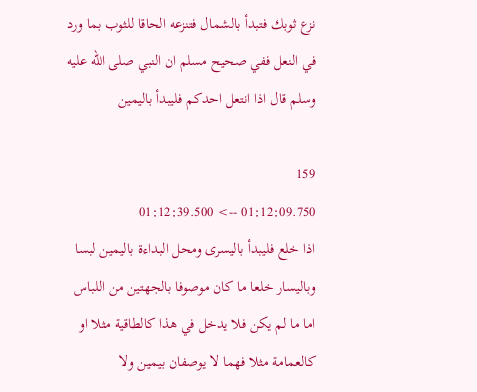نزع ثوبك فتبدأ بالشمال فتنزعه الحاقا للثوب بما ورد في النعل ففي صحيح مسلم ان النبي صلى الله عليه وسلم قال اذا انتعل احدكم فليبدأ باليمين

159
01:12:09.750 --> 01:12:39.500
اذا خلع فليبدأ باليسرى ومحل البداءة باليمين لبسا وباليسار خلعا ما كان موصوفا بالجهتين من اللباس اما ما لم يكن فلا يدخل في هذا كالطاقية مثلا او كالعمامة مثلا فهما لا يوصفان بيمين ولا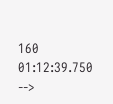160
01:12:39.750 -->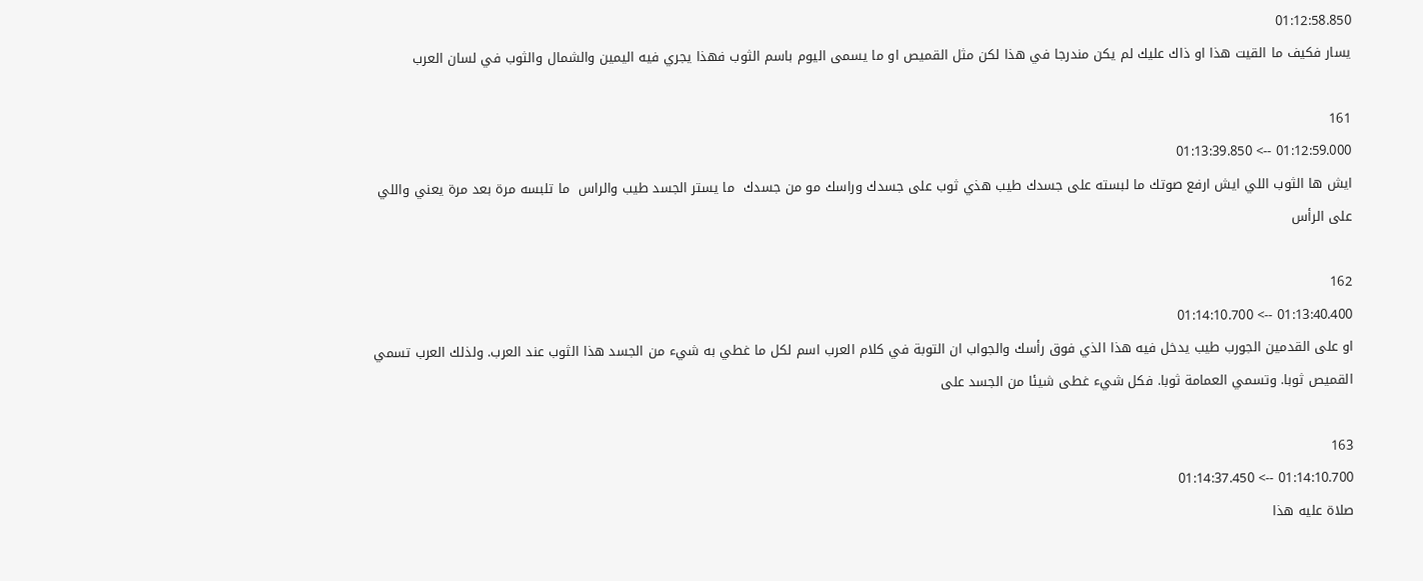01:12:58.850
يسار فكيف ما القيت هذا او ذاك عليك لم يكن مندرجا في هذا لكن مثل القميص او ما يسمى اليوم باسم الثوب فهذا يجري فيه اليمين والشمال والثوب في لسان العرب

161
01:12:59.000 --> 01:13:39.850
ايش ها الثوب اللي ايش ارفع صوتك ما لبسته على جسدك طيب هذي ثوب على جسدك وراسك مو من جسدك  ما يستر الجسد طيب والراس  ما تلبسه مرة بعد مرة يعني واللي على الرأس

162
01:13:40.400 --> 01:14:10.700
او على القدمين الجورب طيب يدخل فيه هذا الذي فوق رأسك والجواب ان التوبة في كلام العرب اسم لكل ما غطي به شيء من الجسد هذا الثوب عند العرب. ولذلك العرب تسمي القميص ثوبا. وتسمي العمامة ثوبا. فكل شيء غطى شيئا من الجسد على

163
01:14:10.700 --> 01:14:37.450
صلاة عليه هذا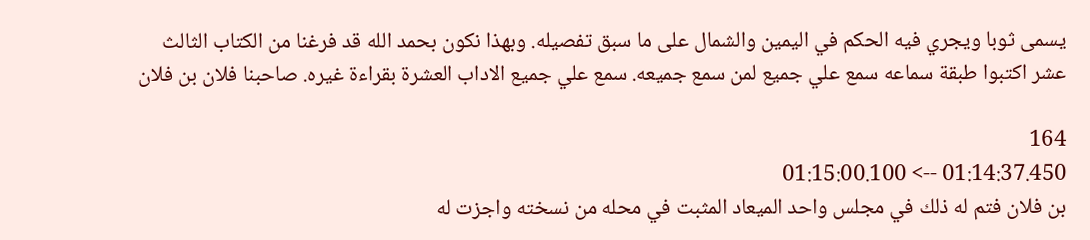يسمى ثوبا ويجري فيه الحكم في اليمين والشمال على ما سبق تفصيله. وبهذا نكون بحمد الله قد فرغنا من الكتاب الثالث عشر اكتبوا طبقة سماعه سمع علي جميع لمن سمع جميعه. سمع علي جميع الاداب العشرة بقراءة غيره. صاحبنا فلان بن فلان

164
01:14:37.450 --> 01:15:00.100
بن فلان فتم له ذلك في مجلس واحد الميعاد المثبت في محله من نسخته واجزت له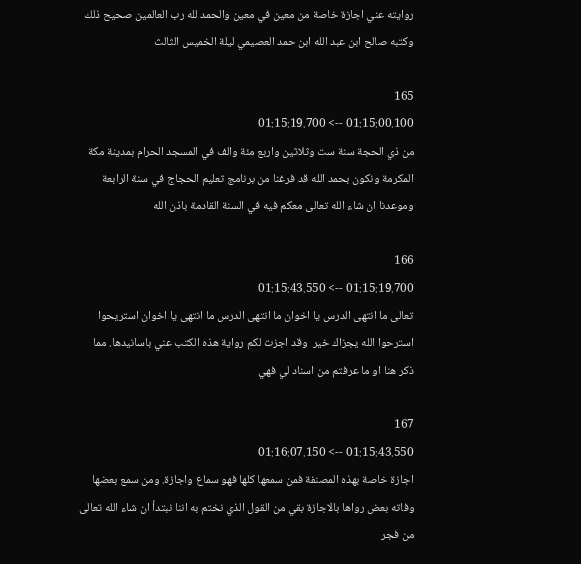روايته عني اجازة خاصة من معين في معين والحمد لله رب العالمين صحيح ذلك وكتبه صالح ابن عبد الله ابن حمد العصيمي ليلة الخميس الثالث

165
01:15:00.100 --> 01:15:19.700
من ذي الحجة سنة ست وثلاثين واربع مئة والف في المسجد الحرام بمدينة مكة المكرمة ونكون بحمد الله قد فرغنا من برنامج تعليم الحجاج في سنة الرابعة وموعدنا ان شاء الله تعالى معكم فيه في السنة القادمة باذن الله

166
01:15:19.700 --> 01:15:43.550
تعالى ما انتهى الدرس يا اخوان ما انتهى الدرس ما انتهى يا اخوان استريحوا استرحوا الله يجزاك خير  وقد اجزت لكم رواية هذه الكتب عني باسانيدها. مما ذكر هنا او ما عرفتم من اسناد لي فهي

167
01:15:43.550 --> 01:16:07.150
اجازة خاصة بهذه المصنفة فمن سمعها كلها فهو سماع واجازة. ومن سمع بعضها وفاته بعض رواها بالاجازة بقي من القول الذي نختم به اننا نبتدأ ان شاء الله تعالى من فجر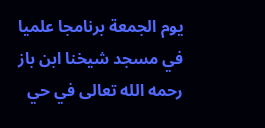يوم الجمعة برنامجا علميا في مسجد شيخنا ابن باز رحمه الله تعالى في حي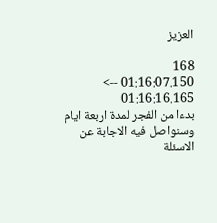العزيز

168
01:16:07.150 --> 01:16:16.165
بدءا من الفجر لمدة اربعة ايام وسنواصل فيه الاجابة عن الاسئلة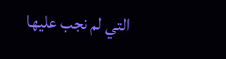التي لم نجب عليها